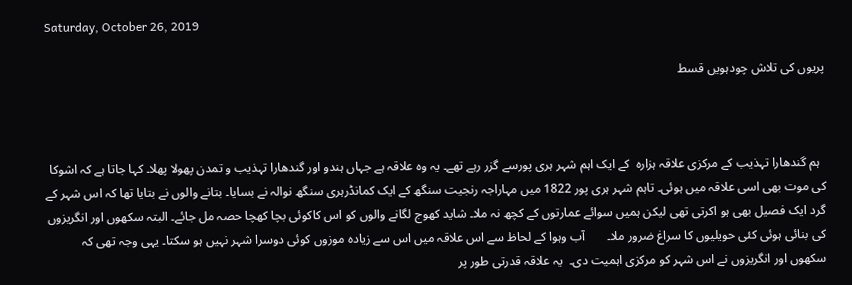Saturday, October 26, 2019

پریوں کی تلاش چودہویں قسط



  ہم گندھارا تہذیب کے مرکزی علاقہ ہزارہ  کے ایک اہم شہر ہری پورسے گزر رہے تھے۔ یہ وہ علاقہ ہے جہاں ہندو اور گندھارا تہذیب و تمدن پھولا پھلا۔ کہا جاتا ہے کہ اشوکا کی موت بھی اسی علاقہ میں ہوئی۔ تاہم شہر ہری پور 1822 میں مہاراجہ رنجیت سنگھ کے ایک کمانڈرہری سنگھ نوالہ نے بسایا۔ بتانے والوں نے بتایا تھا کہ اس شہر کے گرد ایک فصیل بھی ہو اکرتی تھی لیکن ہمیں سوائے عمارتوں کے کچھ نہ ملا۔ شاید کھوج لگانے والوں کو اس کاکوئی بچا کھچا حصہ مل جائے۔ البتہ سکھوں اور انگریزوں کی بنائی ہوئی کئی حویلیوں کا سراغ ضرور ملا۔       آب وہوا کے لحاظ سے اس علاقہ میں اس سے زیادہ موزوں کوئی دوسرا شہر نہیں ہو سکتا۔ یہی وجہ تھی کہ سکھوں اور انگریزوں نے اس شہر کو مرکزی اہمیت دی۔  یہ علاقہ قدرتی طور پر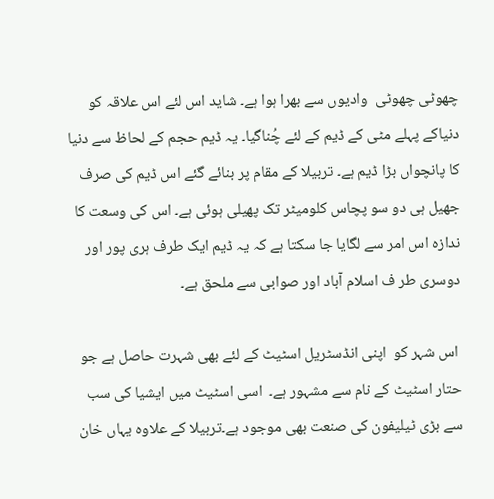چھوٹی چھوٹی  وادیوں سے بھرا ہوا ہے۔ شاید اس لئے اس علاقہ کو دنیاکے پہلے مٹی کے ڈیم کے لئے چُناگیا۔ یہ ڈیم حجم کے لحاظ سے دنیا کا پانچواں بڑا ڈیم ہے۔ تربیلا کے مقام پر بنائے گئے اس ڈیم کی صرف جھیل ہی دو سو پچاس کلومیٹر تک پھیلی ہوئی ہے۔ اس کی وسعت کا ندازہ اس امر سے لگایا جا سکتا ہے کہ یہ ڈیم ایک طرف ہری پور اور دوسری طر ف اسلام آباد اور صوابی سے ملحق ہے۔

 اس شہر کو  اپنی انڈسٹریل اسٹیٹ کے لئے بھی شہرت حاصل ہے جو حتار اسٹیٹ کے نام سے مشہور ہے۔  اسی اسٹیٹ میں ایشیا کی سب سے بڑی ٹیلیفون کی صنعت بھی موجود ہے۔تربیلا کے علاوہ یہاں خان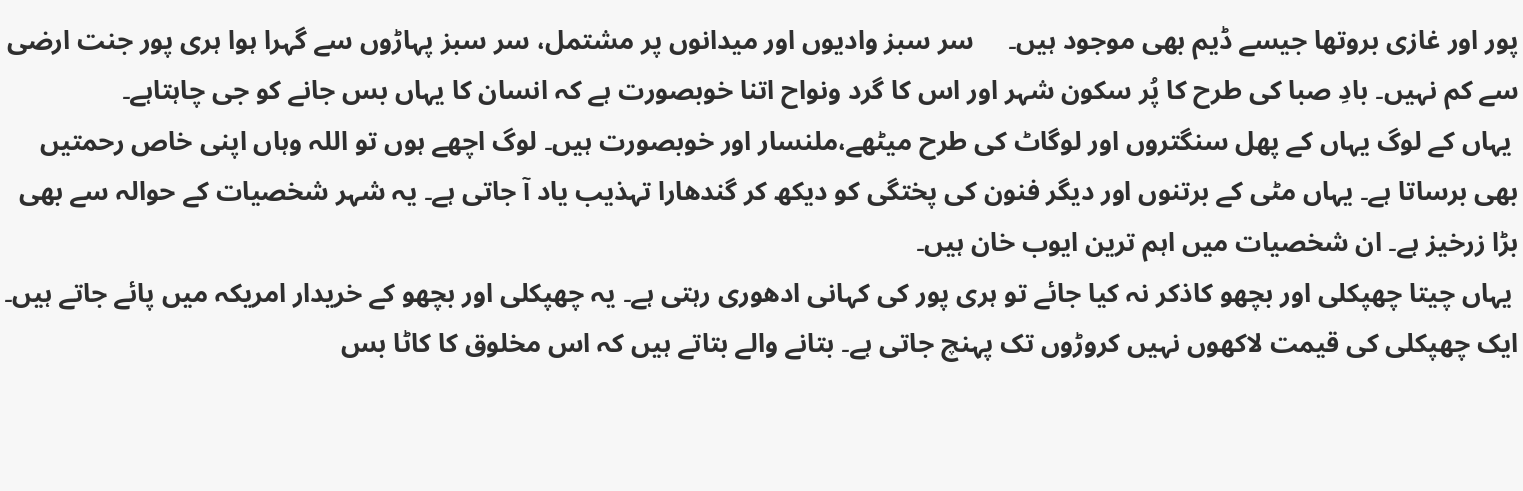پور اور غازی بروتھا جیسے ڈیم بھی موجود ہیں۔     سر سبز وادیوں اور میدانوں پر مشتمل، سر سبز پہاڑوں سے گہرا ہوا ہری پور جنت ارضی سے کم نہیں۔ بادِ صبا کی طرح کا پُر سکون شہر اور اس کا گرد ونواح اتنا خوبصورت ہے کہ انسان کا یہاں بس جانے کو جی چاہتاہے۔
 یہاں کے لوگ یہاں کے پھل سنگتروں اور لوگاٹ کی طرح میٹھے،ملنسار اور خوبصورت ہیں۔ لوگ اچھے ہوں تو اللہ وہاں اپنی خاص رحمتیں بھی برساتا ہے۔ یہاں مٹی کے برتنوں اور دیگر فنون کی پختگی کو دیکھ کر گندھارا تہذیب یاد آ جاتی ہے۔ یہ شہر شخصیات کے حوالہ سے بھی بڑا زرخیز ہے۔ ان شخصیات میں اہم ترین ایوب خان ہیں۔
 یہاں چیتا چھپکلی اور بچھو کاذکر نہ کیا جائے تو ہری پور کی کہانی ادھوری رہتی ہے۔ یہ چھپکلی اور بچھو کے خریدار امریکہ میں پائے جاتے ہیں۔ ایک چھپکلی کی قیمت لاکھوں نہیں کروڑوں تک پہنچ جاتی ہے۔ بتانے والے بتاتے ہیں کہ اس مخلوق کا کاٹا بس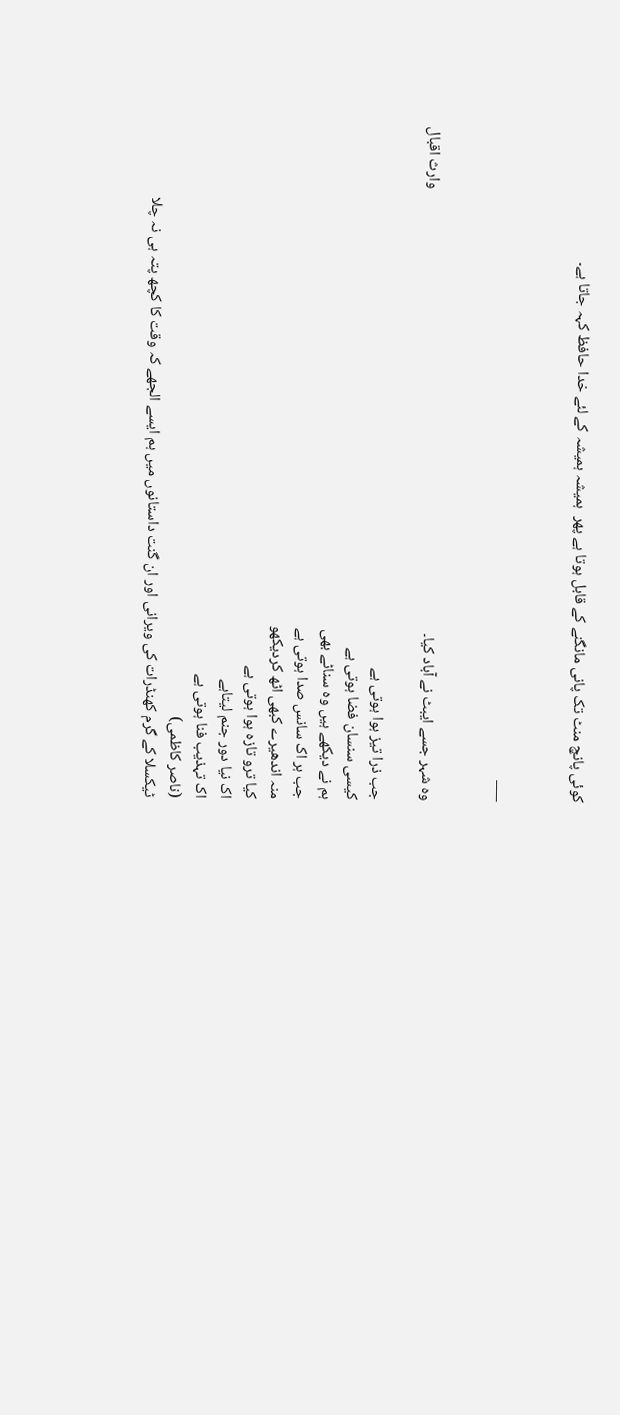کوئی پانچ منٹ تک پانی مانگنے کے قابل ہوتا ہے پھر  ہمیشہ ہمیشہ کے لئے خدا حافظ کہہ جاتا ہے۔


___


وہ شہر جسے ایبٹ نے آباد کیا۔                                                                                                                              وارث اقبال

جب ذرا تیز ہوا ہوتی ہے
کیسی سنسان فضا ہوتی ہے
ہم نے دیکھے ہیں وہ سناٹے بھی
جب ہر اک سانس صدا ہوتی ہے
منہ اندھیرے کبھی اٹھ کردیکھو
کیا ترو تازہ ہوا ہوتی ہے
اک نیا دور جنم لیتاہے
اک تہذیب فنا ہوتی ہے
(ناصر کاظمی)
ٹیکسلا کے گرم کھنڈرات کی ویرانی اور ان گنت داستانوں میں ہم ایسے الجھے کہ وقت کا کچھ پتہ ہی نہ چلا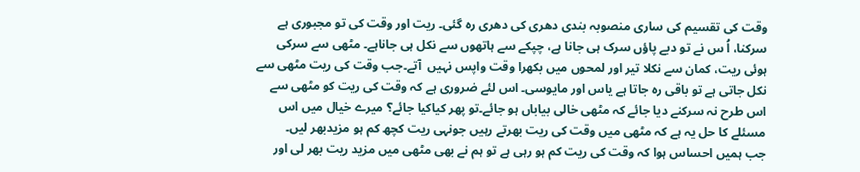وقت کی تقسیم کی ساری منصوبہ بندی دھری کی دھری رہ گئی۔ ریت اور وقت کی تو مجبوری ہے سرکنا، اُ س نے تو دبے پاؤں سرک ہی جانا ہے، چپکے سے ہاتھوں سے نکل ہی جاناہے۔ مٹھی سے سرکی ہوئی ریت، کمان سے نکلا تیر اور لمحوں میں بکھرا وقت واپس نہیں  آتے۔جب وقت کی ریت مٹھی سے نکل جاتی ہے تو باقی رہ جاتا ہے یاس اور مایوسی۔ اس لئے ضروری ہے کہ وقت کی ریت کو مٹھی سے اس طرح نہ سرکنے دیا جائے کہ مٹھی خالی بیاباں ہو جائے۔تو پھر کیاکیا جائے؟ میرے خیال میں اس مسئلے کا حل یہ ہے کہ مٹھی میں وقت کی ریت بھرتے رہیں جونہی ریت کچھ کم ہو مزیدبھر لیں۔                                 جب ہمیں احساس ہوا کہ وقت کی ریت کم ہو رہی ہے تو ہم نے بھی مٹھی میں مزید ریت بھر لی اور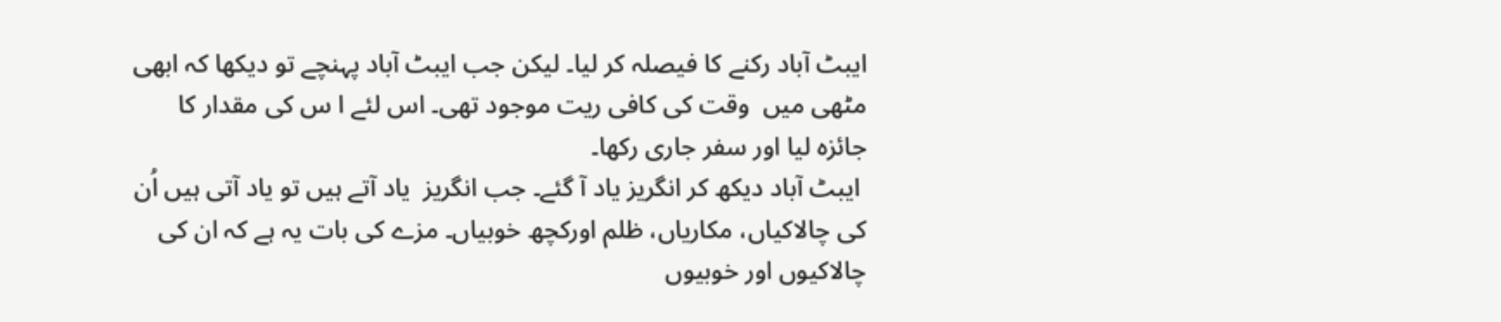ایبٹ آباد رکنے کا فیصلہ کر لیا۔ لیکن جب ایبٹ آباد پہنچے تو دیکھا کہ ابھی مٹھی میں  وقت کی کافی ریت موجود تھی۔ اس لئے ا س کی مقدار کا جائزہ لیا اور سفر جاری رکھا۔
 ایبٹ آباد دیکھ کر انگریز یاد آ گئے۔ جب انگریز  یاد آتے ہیں تو یاد آتی ہیں اُن کی چالاکیاں، مکاریاں، ظلم اورکچھ خوبیاں۔ مزے کی بات یہ ہے کہ ان کی چالاکیوں اور خوبیوں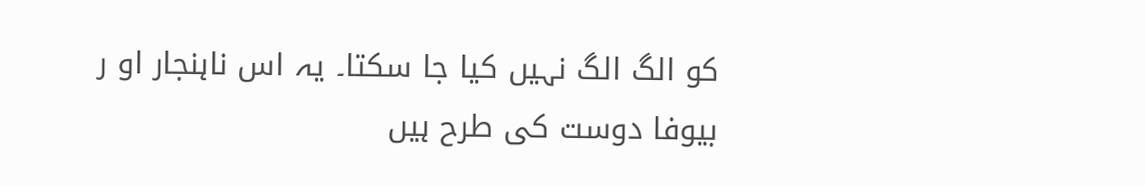کو الگ الگ نہیں کیا جا سکتا۔ یہ اس ناہنجار او ر بیوفا دوست کی طرح ہیں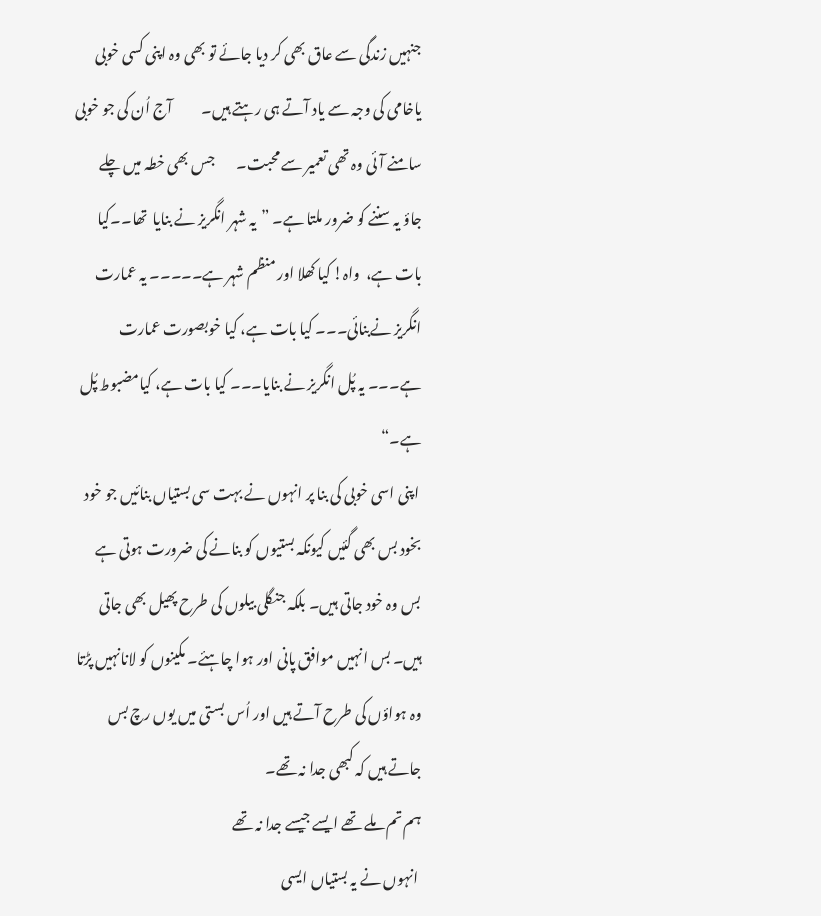جنہیں زندگی سے عاق بھی کر دیا جائے تو بھی وہ اپنی کسی خوبی یاخامی کی وجہ سے یاد آتے ہی رہتے ہیں۔          آج اُن کی جو خوبی سامنے آئی وہ تھی تعمیر سے محبت۔        جس بھی خطہ میں چلے جاؤ یہ سننے کو ضرور ملتا ہے۔ ”یہ شہر انگریز نے بنایا  تھا۔۔کیا بات ہے،  واہ! کیا کھلا اور منظم شہر ہے۔۔۔۔۔ یہ عمارت انگریز نےبنائی۔۔۔ کیا بات ہے، کیا خوبصورت عمارت ہے۔۔۔ یہ پُل انگریز نے بنایا۔۔۔ کیا بات ہے، کیامضبوط پُل ہے۔“
 اپنی اسی خوبی کی بنا پر انہوں نے بہت سی بستیاں بنائیں جو خود بخود بس بھی گئیں کیونکہ بستیوں کو بنانے کی ضرورت ہوتی ہے بس وہ خود جاتی ہیں۔ بلکہ جنگلی بیلوں کی طرح پھیل بھی جاتی ہیں۔ بس انہیں موافق پانی اور ہوا چاہئے۔ مکینوں کو لانانہیں پڑتا وہ ہواؤں کی طرح آتے ہیں اور اُس بستی میں یوں رچ بس جاتے ہیں کہ کبھی جدا نہ تھے۔
ہم تم ملے تھے ایسے جیسے جدا نہ تھے
 انہوں نے یہ بستیاں ایسی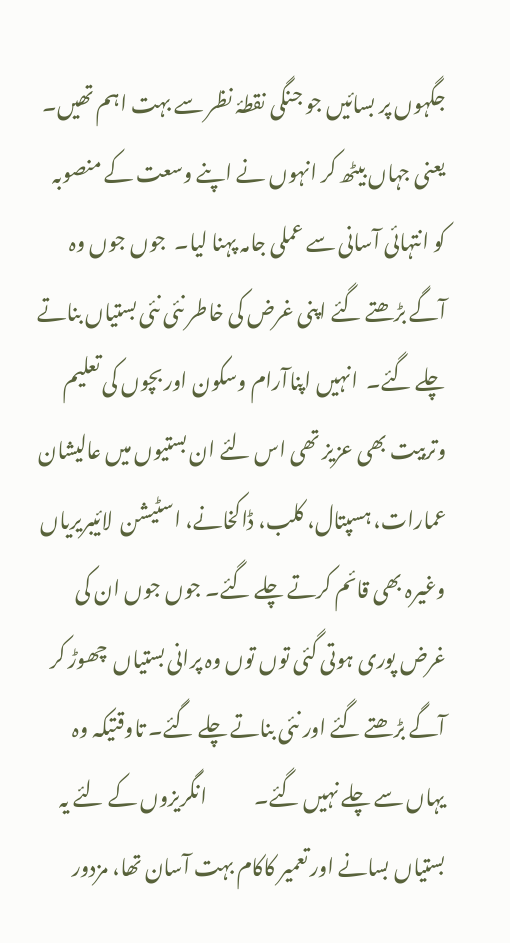جگہوں پر بسائیں جو جنگی نقطۂ نظر سے بہت اہم تھیں۔ یعنی جہاں بیٹھ کر انہوں نے اپنے وسعت کے منصوبہ کو انتہائی آسانی سے عملی جامہ پہنا لیا۔  جوں جوں وہ آگے بڑھتے گئے اپنی غرض کی خاطر نئی نئی بستیاں بناتے چلے گئے۔  انہیں اپناآرام وسکون اور بچوں کی تعلیم وتربیت بھی عزیز تھی اس لئے ان بستیوں میں عالیشان عمارات، ہسپتال، کلب، ڈاکخانے، اسٹیشن  لائیبریریاں وغیرہ بھی قائم کرتے چلے گئے۔ جوں جوں ان کی غرض پوری ہوتی گئی توں توں وہ پرانی بستیاں  چھوڑ کر آگے بڑھتے گئے اور نئی بناتے چلے گئے۔ تاوقتیکہ وہ یہاں سے چلے نہیں گئے۔            انگریزوں کے لئے یہ بستیاں بسانے اور تعمیر کاکام بہت آسان تھا، مزدور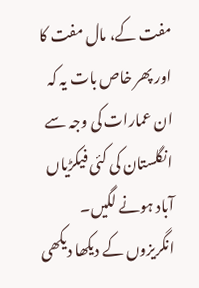مفت کے، مال مفت کا اور پھر خاص بات یہ کہ ان عمارات کی وجہ سے انگلستان کی کئی فیکڑیاں آباد ہونے لگیں۔ انگریزوں کے دیکھا دیکھی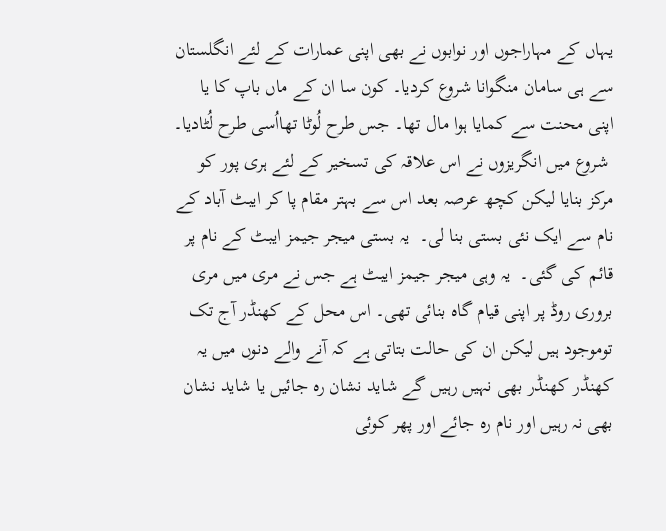یہاں کے مہاراجوں اور نوابوں نے بھی اپنی عمارات کے لئے انگلستان سے ہی سامان منگوانا شروع کردیا۔ کون سا ان کے ماں باپ کا یا اپنی محنت سے کمایا ہوا مال تھا۔ جس طرح لُوٹا تھااُسی طرح لُٹادیا۔
 شروع میں انگریزوں نے اس علاقہ کی تسخیر کے لئے ہری پور کو مرکز بنایا لیکن کچھ عرصہ بعد اس سے بہتر مقام پا کر ایبٹ آباد کے نام سے ایک نئی بستی بنا لی۔  یہ بستی میجر جیمز ایبٹ کے نام پر قائم کی گئی۔  یہ وہی میجر جیمز ایبٹ ہے جس نے مری میں مری بروری روڈ پر اپنی قیام گاہ بنائی تھی۔ اس محل کے کھنڈر آج تک توموجود ہیں لیکن ان کی حالت بتاتی ہے کہ آنے والے دنوں میں یہ کھنڈر کھنڈر بھی نہیں رہیں گے شاید نشان رہ جائیں یا شاید نشان بھی نہ رہیں اور نام رہ جائے اور پھر کوئی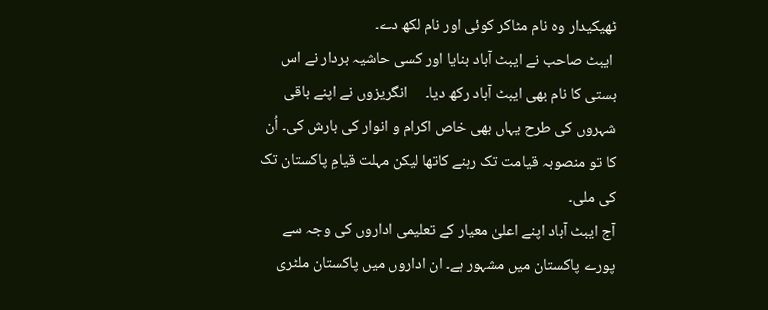ٹھیکیدار وہ نام مٹاکر کوئی اور نام لکھ دے۔
 ایبٹ صاحب نے ایبٹ آباد بنایا اور کسی حاشیہ بردار نے اس بستی کا نام بھی ایبٹ آباد رکھ دیا۔     انگریزوں نے اپنے باقی شہروں کی طرح یہاں بھی خاص اکرام و انوار کی بارش کی۔ اُن کا تو منصوبہ قیامت تک رہنے کاتھا لیکن مہلت قیامِ پاکستان تک کی ملی۔
آج ایبٹ آباد اپنے اعلیٰ معیار کے تعلیمی اداروں کی وجہ سے پورے پاکستان میں مشہور ہے۔ ان اداروں میں پاکستان ملٹری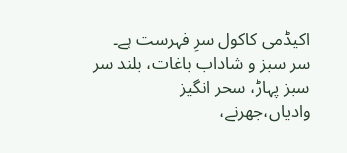اکیڈمی کاکول سرِ فہرست ہے۔             سر سبز و شاداب باغات، بلند سر سبز پہاڑ، سحر انگیز وادیاں،جھرنے،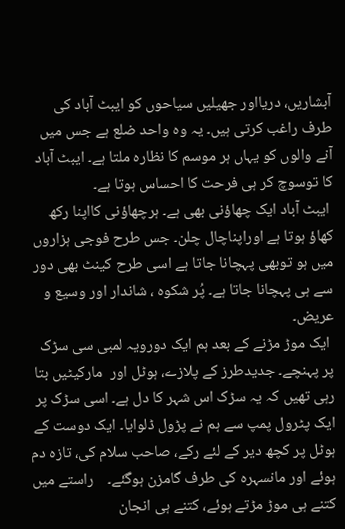آبشاریں، دریااور جھیلیں سیاحوں کو ایبٹ آباد کی طرف راغب کرتی ہیں۔ یہ وہ واحد ضلع ہے جس میں آنے والوں کو یہاں ہر موسم کا نظارہ ملتا ہے۔ ایبٹ آباد کا توسوچ کر ہی فرحت کا احساس ہوتا ہے۔
 ایبٹ آباد ایک چھاؤنی بھی ہے۔ ہرچھاؤنی کااپنا رکھ کھاؤ ہوتا ہے اوراپناچال چلن۔ جس طرح فوجی ہزاروں میں ہو توبھی پہچانا جاتا ہے اسی طرح کینٹ بھی دور سے ہی پہچانا جاتا ہے۔ پُر شکوہ ، شاندار اور وسیع و عریض۔
 ایک موڑ مڑنے کے بعد ہم ایک دورویہ لمبی سی سڑک پر پہنچے۔ جدیدطرز کے پلازے، ہوٹل اور  مارکیٹیں بتا رہی تھیں کہ یہ سڑک اس شہر کا دل ہے۔ اسی سڑک پر ایک پٹرول پمپ سے ہم نے پڑول ڈلوایا۔ ایک دوست کے ہوٹل پر کچھ دیر کے لئے رکے، صاحب سلام کی، تازہ دم ہوئے اور مانسہرہ کی طرف گامزن ہوگئے۔    راستے میں کتنے ہی موڑ مڑتے ہوئے، کتنے ہی انجان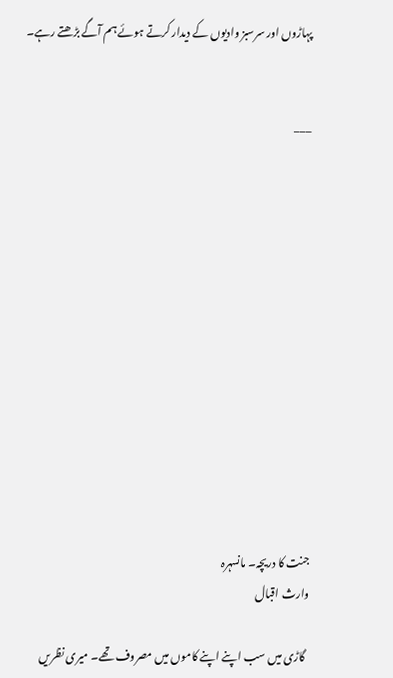پہاڑوں اور سرسبز وادیوں کے دیدار کرتے ہوئے ہم آگے بڑھتے رہے۔


___













جنت کا دریچہ۔ مانسہرہ                                                                                                                                                   وارث اقبال

  گاڑی میں سب اپنے اپنے کاموں میں مصروف تھے۔ میری نظریں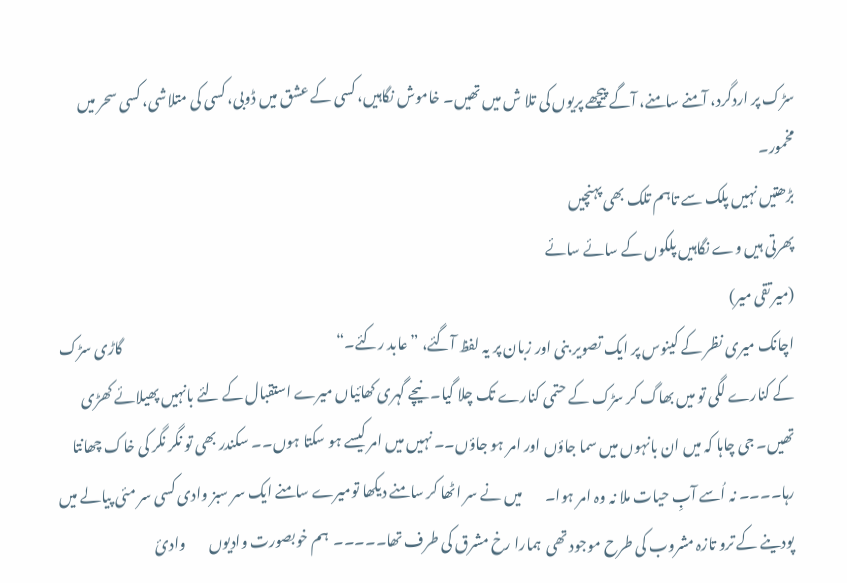سڑک پر اردگرد، آمنے سامنے، آگے پیچھے پریوں کی تلا ش میں تھیں۔ خاموش نگاہیں، کسی کے عشق میں ڈوبی، کسی کی متلاشی، کسی سحر میں مخمور۔
بڑھتیں نہیں پلک سے تاہم تلک بھی پہنچیں
پھرتی ہیں وے نگاہیں پلکوں کے سائے سائے
(میر تقی میر)
اچانک میری نظر کے کینوس پر ایک تصویر بنی اور زبان پر یہ لفظ آگئے، ”عابد رکئے۔“                                                                          گاڑی سڑک کے کنارے لگی تو میں بھاگ کر سڑک کے حتمی کنارے تک چلا گیا۔ نیچے گہری کھائیاں میرے استقبال کے لئے بانہیں پھیلائے کھڑی تھیں۔ جی چاہا کہ میں ان بانہوں میں سما جاؤں اور امر ہو جاؤں۔۔ نہیں میں امر کیسے ہو سکتا ہوں۔۔ سکندر بھی تو نگر نگر کی خاک چھانتا رہا۔۔۔۔ نہ اُسے آبِ حیات ملا نہ وہ امر ہوا۔        میں نے سر اٹھا کر سامنے دیکھا تومیرے سامنے ایک سر سبز وادی کسی سر مئی پیالے میں پودینے کے ترو تازہ مشروب کی طرح موجود تھی  ہمارا رخ مشرق کی طرف تھا۔۔۔۔۔  ہم خوبصورت وادیوں        وادیٔ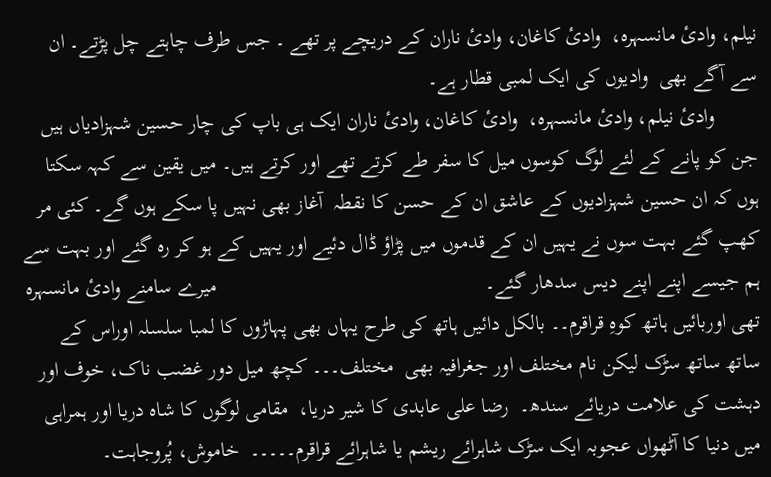نیلم، وادیٔ مانسہرہ،  وادیٔ کاغان، وادیٔ ناران کے دریچے پر تھے ۔ جس طرف چاہتے چل پڑتے۔ ان سے آگے بھی  وادیوں کی ایک لمبی قطار ہے۔
        وادیٔ نیلم، وادیٔ مانسہرہ،  وادیٔ کاغان، وادیٔ ناران ایک ہی باپ کی چار حسین شہزادیاں ہیں جن کو پانے کے لئے لوگ کوسوں میل کا سفر طے کرتے تھے اور کرتے ہیں۔ میں یقین سے کہہ سکتا ہوں کہ ان حسین شہزادیوں کے عاشق ان کے حسن کا نقطہ  آغاز بھی نہیں پا سکے ہوں گے۔ کئی مر کھپ گئے بہت سوں نے یہیں ان کے قدموں میں پڑاؤ ڈال دئیے اور یہیں کے ہو کر رہ گئے اور بہت سے ہم جیسے اپنے اپنے دیس سدھار گئے۔                                                  میرے سامنے وادیٔ مانسہرہ تھی اوربائیں ہاتھ کوہِ قراقرم۔۔ بالکل دائیں ہاتھ کی طرح یہاں بھی پہاڑوں کا لمبا سلسلہ اوراس کے ساتھ ساتھ سڑک لیکن نام مختلف اور جغرافیہ بھی  مختلف۔۔۔ کچھ میل دور غضب ناک، خوف اور دہشت کی علامت دریائے سندھ۔  رضا علی عابدی کا شیر دریا،  مقامی لوگوں کا شاہ دریا اور ہمراہی میں دنیا کا آٹھواں عجوبہ ایک سڑک شاہرائے ریشم یا شاہرائے قراقرم۔۔۔۔۔  خاموش، پُروجاہت۔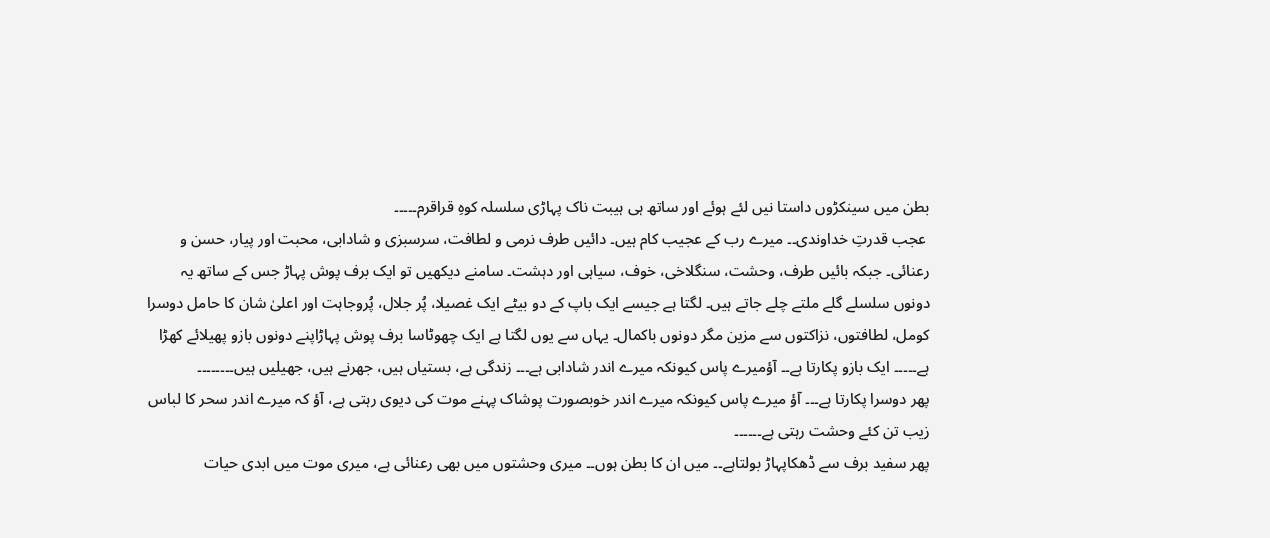بطن میں سینکڑوں داستا نیں لئے ہوئے اور ساتھ ہی ہیبت ناک پہاڑی سلسلہ کوہِ قراقرم۔۔۔۔۔
 عجب قدرتِ خداوندی۔۔ میرے رب کے عجیب کام ہیں۔ دائیں طرف نرمی و لطافت، سرسبزی و شادابی، محبت اور پیار، حسن و رعنائی۔ جبکہ بائیں طرف، وحشت، سنگلاخی، خوف، سیاہی اور دہشت۔ سامنے دیکھیں تو ایک برف پوش پہاڑ جس کے ساتھ یہ دونوں سلسلے گلے ملتے چلے جاتے ہیں۔ لگتا ہے جیسے ایک باپ کے دو بیٹے ایک غصیلا، پُر جلال، پُروجاہت اور اعلیٰ شان کا حامل دوسرا کومل، لطافتوں، نزاکتوں سے مزین مگر دونوں باکمال۔ یہاں سے یوں لگتا ہے ایک چھوٹاسا برف پوش پہاڑاپنے دونوں بازو پھیلائے کھڑا ہے۔۔۔۔۔ ایک بازو پکارتا ہے۔۔ آؤمیرے پاس کیونکہ میرے اندر شادابی ہے۔۔۔ زندگی ہے، بستیاں ہیں، جھرنے ہیں، جھیلیں ہیں۔۔۔۔۔۔۔۔                                                                    پھر دوسرا پکارتا ہے۔۔۔ آؤ میرے پاس کیونکہ میرے اندر خوبصورت پوشاک پہنے موت کی دیوی رہتی ہے، آؤ کہ میرے اندر سحر کا لباس زیب تن کئے وحشت رہتی ہے۔۔۔۔۔۔
پھر سفید برف سے ڈھکاپہاڑ بولتاہے۔۔ میں ان کا بطن ہوں۔۔ میری وحشتوں میں بھی رعنائی ہے، میری موت میں ابدی حیات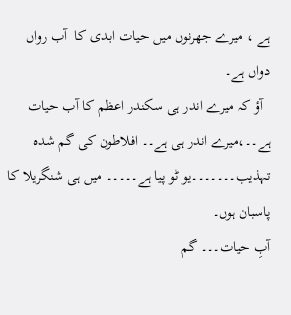ہے ، میرے جھرنوں میں حیات ابدی کا  آب رواں دواں ہے۔
  آؤ کہ میرے اندر ہی سکندر اعظم کا آب حیات ہے۔۔،میرے اندر ہی ہے۔۔ افلاطون کی گم شدہ تہذیب۔۔۔۔۔۔۔یو ٹو پیا ہے۔۔۔۔۔ میں ہی شنگریلا کا پاسبان ہوں۔
آبِ حیات۔۔۔ گم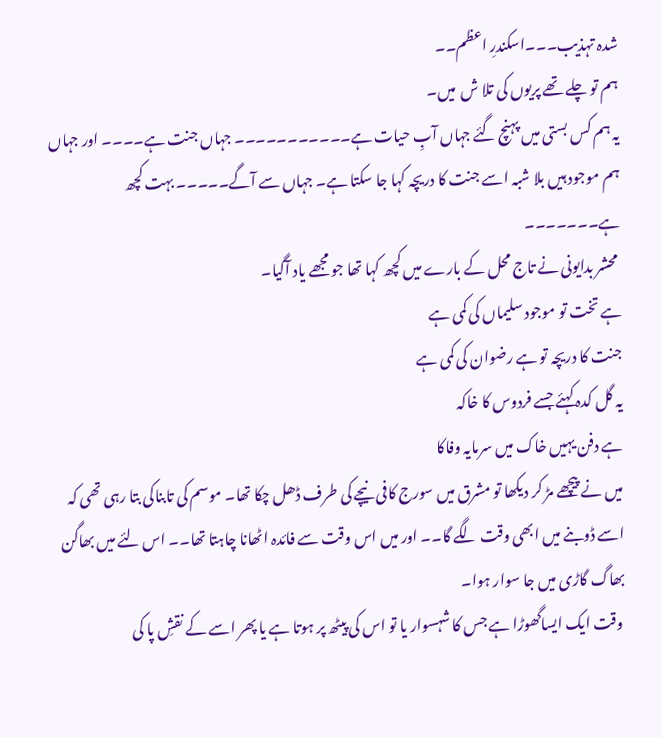شدہ تہذیب۔۔۔اسکندرِ اعظم۔۔                                                                                                                                         ہم تو چلے تھے پریوں کی تلا ش  میں۔
یہ ہم کس بستی میں پہنچ گئے جہاں آبِ حیات ہے۔۔۔۔۔۔۔۔۔۔۔ جہاں جنت ہے۔۔۔۔ اور جہاں ہم موجود ہیں بلا شبہ اسے جنت کا دریچہ کہا جا سکتا ہے۔ جہاں سے آگے۔۔۔۔۔ بہت کچھ ہے۔۔۔۔۔۔۔
 محشر بدایونی نے تاج محل کے بارے میں کچھ کہا تھا جو مجھے یاد آگیا۔
ہے تخت تو موجود سلیماں کی کمی ہے
جنت کا دریچہ تو ہے رضوان کی کمی ہے
یہ گل کدہ کہئے جسے فردوس کا خاکہ
ہے دفن یہیں خاک میں سرمایہ وفاکا
میں نے پیچھے مڑ کر دیکھا تو مشرق میں سورج کافی نیچے کی طرف ڈھل چکا تھا۔ موسم کی تابناکی بتا رہی تھی کہ اسے ڈوبنے میں ابھی وقت لگے گا۔۔ اور میں اس وقت سے فائدہ اٹھانا چاہتا تھا۔۔ اس لئے میں بھاگن بھاگ گاڑی میں جا سوار ہوا۔
 وقت ایک ایساگھوڑا ہے جس کا شہسوار یا تو اس کی پیٹھ پر ہوتا ہے یا پھر اسے کے نقشِ پا کی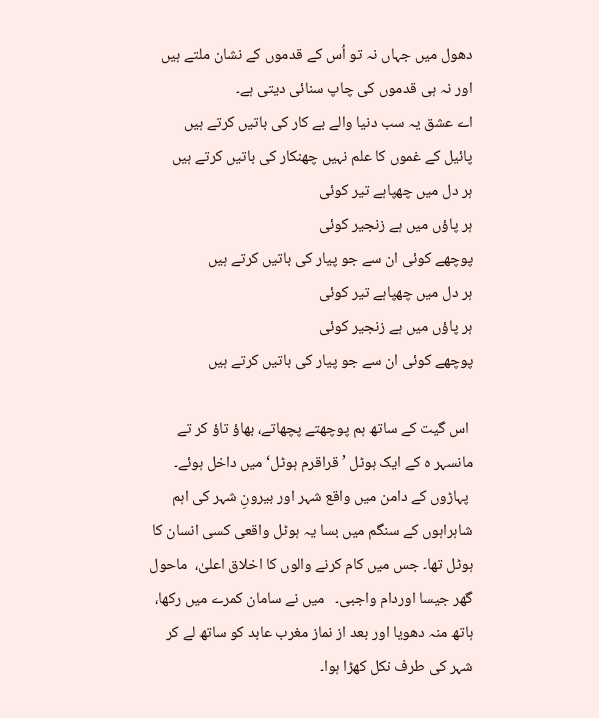دھول میں جہاں نہ تو اُس کے قدموں کے نشان ملتے ہیں اور نہ ہی قدموں کی چاپ سنائی دیتی ہے۔
اے عشق یہ سب دنیا والے بے کار کی باتیں کرتے ہیں
پائیل کے غموں کا علم نہیں چھنکار کی باتیں کرتے ہیں
ہر دل میں چھپاہے تیر کوئی
ہر پاؤں میں ہے زنجیر کوئی
پوچھے کوئی ان سے جو پیار کی باتیں کرتے ہیں
ہر دل میں چھپاہے تیر کوئی
ہر پاؤں میں ہے زنجیر کوئی
پوچھے کوئی ان سے جو پیار کی باتیں کرتے ہیں

 اس گیت کے ساتھ ہم پوچھتے پچھاتے، بھاؤ تاؤ کر تے مانسہر ہ کے ایک ہوٹل ’قراقرم ہوٹل‘ میں داخل ہوئے۔
 پہاڑوں کے دامن میں واقع شہر اور بیرونِ شہر کی اہم شاہراہوں کے سنگم میں بسا یہ ہوٹل واقعی کسی انسان کا ہوٹل تھا۔ جس میں کام کرنے والوں کا اخلاق اعلیٰ،  ماحول گھر جیسا اوردام واجبی۔   میں نے سامان کمرے میں رکھا، ہاتھ منہ دھویا اور بعد از نماز مغرب عابد کو ساتھ لے کر شہر کی طرف نکل کھڑا ہوا۔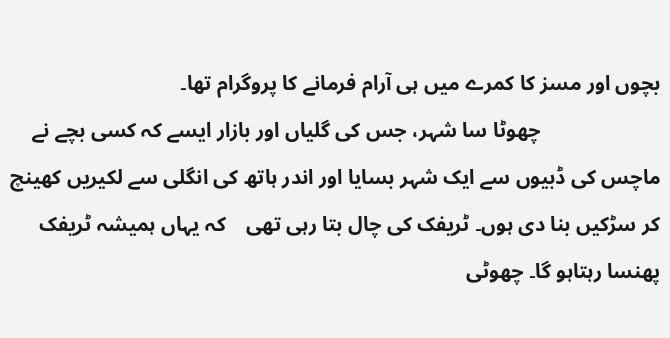بچوں اور مسز کا کمرے میں ہی آرام فرمانے کا پروگرام تھا۔
                       چھوٹا سا شہر، جس کی گلیاں اور بازار ایسے کہ کسی بچے نے ماچس کی ڈبیوں سے ایک شہر بسایا اور اندر ہاتھ کی انگلی سے لکیریں کھینچ کر سڑکیں بنا دی ہوں۔ ٹریفک کی چال بتا رہی تھی    کہ یہاں ہمیشہ ٹریفک پھنسا رہتاہو گا۔ چھوٹی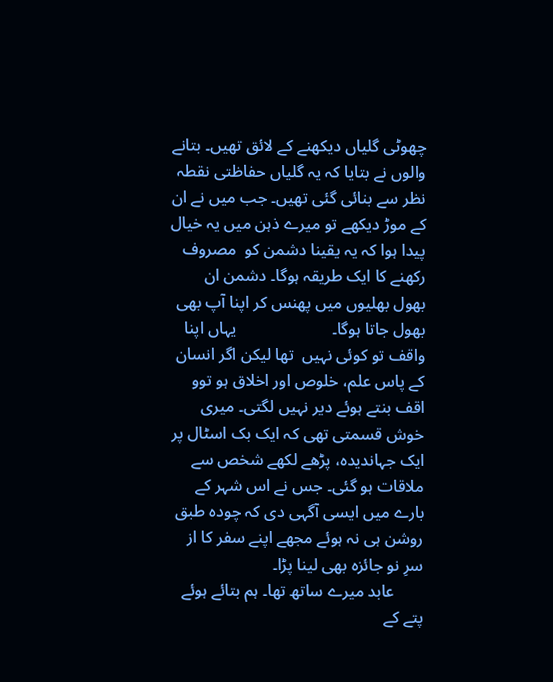چھوٹی گلیاں دیکھنے کے لائق تھیں۔ بتانے والوں نے بتایا کہ یہ گلیاں حفاظتی نقطہ  نظر سے بنائی گئی تھیں۔ جب میں نے ان کے موڑ دیکھے تو میرے ذہن میں یہ خیال پیدا ہوا کہ یہ یقینا دشمن کو  مصروف رکھنے کا ایک طریقہ ہوگا۔ دشمن ان بھول بھلیوں میں پھنس کر اپنا آپ بھی بھول جاتا ہوگا۔                       یہاں اپنا  واقف تو کوئی نہیں  تھا لیکن اگر انسان کے پاس علم، خلوص اور اخلاق ہو توو اقف بنتے ہوئے دیر نہیں لگتی۔ میری خوش قسمتی تھی کہ ایک بک اسٹال پر ایک جہاندیدہ، پڑھے لکھے شخص سے ملاقات ہو گئی۔ جس نے اس شہر کے بارے میں ایسی آگہی دی کہ چودہ طبق روشن ہی نہ ہوئے مجھے اپنے سفر کا از سرِ نو جائزہ بھی لینا پڑا۔
       عابد میرے ساتھ تھا۔ ہم بتائے ہوئے پتے کے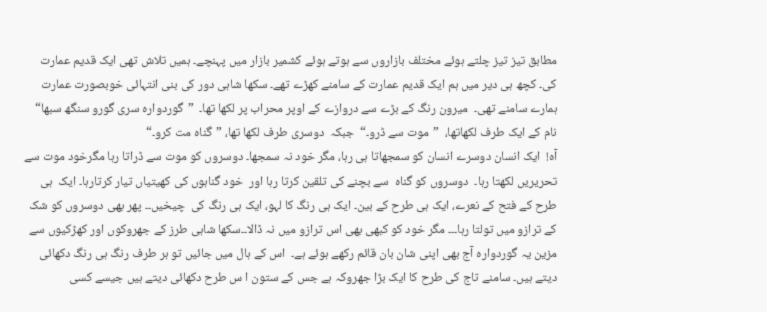مطابق تیز تیز چلتے ہوئے مختلف بازاروں سے ہوتے ہوئے کشمیر بازار میں پہنچے۔ ہمیں تلاش تھی ایک قدیم عمارت کی۔ کچھ ہی دیر میں ہم ایک قدیم عمارت کے سامنے کھڑے تھے۔ سکھا شاہی دور کی بنی انتہائی خوبصورت عمارت ہمارے سامنے تھی۔  میرون رنگ کے بڑے سے دروازے کے اوپر محراب پر لکھا تھا۔  ”گوردوارہ سری گورو سنگھ سبھا“               نام کے ایک طرف لکھاتھا،  ”موت سے ڈرو۔“  جبکہ  دوسری طرف لکھا تھا، ”گناہ مت کرو۔“                                                                                         آہ!  ایک انسان دوسرے انسان کو سمجھاتا ہی رہا، مگر خود نہ سمجھا۔ دوسروں کو موت سے ڈراتا رہا مگرخود موت سے تحریریں لکھتا رہا۔  دوسروں کو گناہ  سے بچنے کی تلقین کرتا رہا اور  خود گناہوں کی کھیتیاں تیار کرتارہا۔ ایک  ہی طرح کے فتح کے نعرے، ایک ہی طرح کے بین۔ ایک ہی رنگ کا لہو، ایک ہی رنگ کی  چیخیں۔۔ پھر بھی دوسروں کو شک کے ترازو میں تولتا رہا۔۔۔ مگر خود کو کبھی بھی اس ترازو میں نہ ڈالا۔۔سکھا شاہی طرز کے جھروکوں اور کھڑکیوں سے مزین یہ گوردوارہ آج بھی اپنی شان بان قائم رکھے ہوئے ہے۔  اس کے ہال میں جائیں تو ہر طرف رنگ ہی رنگ دکھائی دیتے ہیں۔ سامنے تاج کی طرح کا ایک بڑا جھروکہ ہے جس کے ستون ا س طرح دکھائی دیتے ہیں جیسے کسی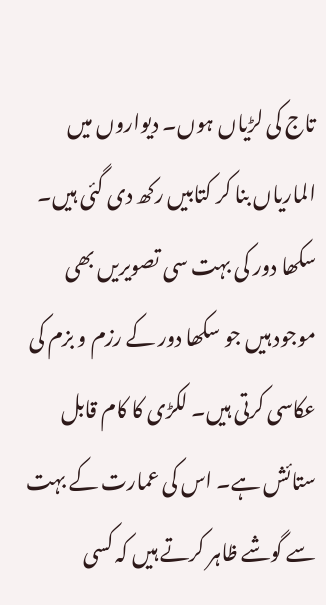تاج کی لڑیاں ہوں۔ دیواروں میں الماریاں بنا کر کتابیں رکھ دی گئی ہیں۔ سکھا دور کی بہت سی تصویریں بھی موجود ہیں جو سکھا دور کے رزم و بزم کی عکاسی کرتی ہیں۔ لکڑی کا کام قابل ستائش ہے۔ اس کی عمارت کے بہت سے گوشے ظاہر کرتے ہیں کہ کسی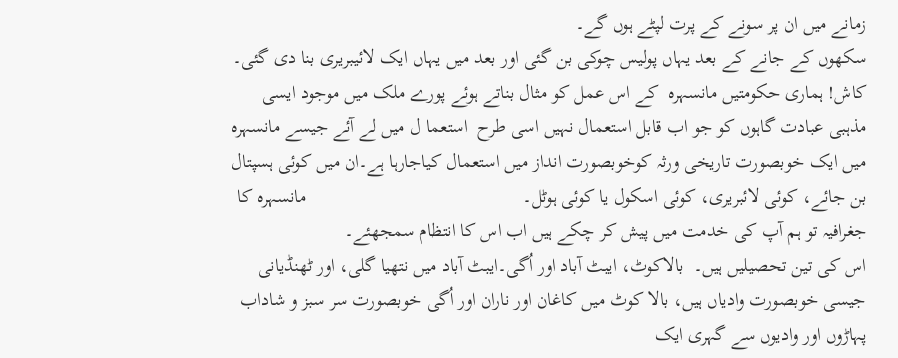زمانے میں ان پر سونے کے پرت لپٹے ہوں گے۔
سکھوں کے جانے کے بعد یہاں پولیس چوکی بن گئی اور بعد میں یہاں ایک لائیبریری بنا دی گئی۔             کاش! ہماری حکومتیں مانسہرہ  کے اس عمل کو مثال بناتے ہوئے پورے ملک میں موجود ایسی مذہبی عبادت گاہوں کو جو اب قابل استعمال نہیں اسی طرح  استعما ل میں لے آئے جیسے مانسہرہ میں ایک خوبصورت تاریخی ورثہ کوخوبصورت انداز میں استعمال کیاجارہا ہے۔ان میں کوئی ہسپتال بن جائے، کوئی لائبریری، کوئی اسکول یا کوئی ہوٹل۔                                             مانسہرہ کا جغرافیہ تو ہم آپ کی خدمت میں پیش کر چکے ہیں اب اس کا انتظام سمجھئے۔
اس کی تین تحصیلیں ہیں۔  بالاکوٹ، ایبٹ آباد اور اُگی۔ایبٹ آباد میں نتھیا گلی، اور ٹھنڈیانی جیسی خوبصورت وادیاں ہیں، بالا کوٹ میں کاغان اور ناران اور اُگی خوبصورت سر سبز و شاداب پہاڑوں اور وادیوں سے گہری ایک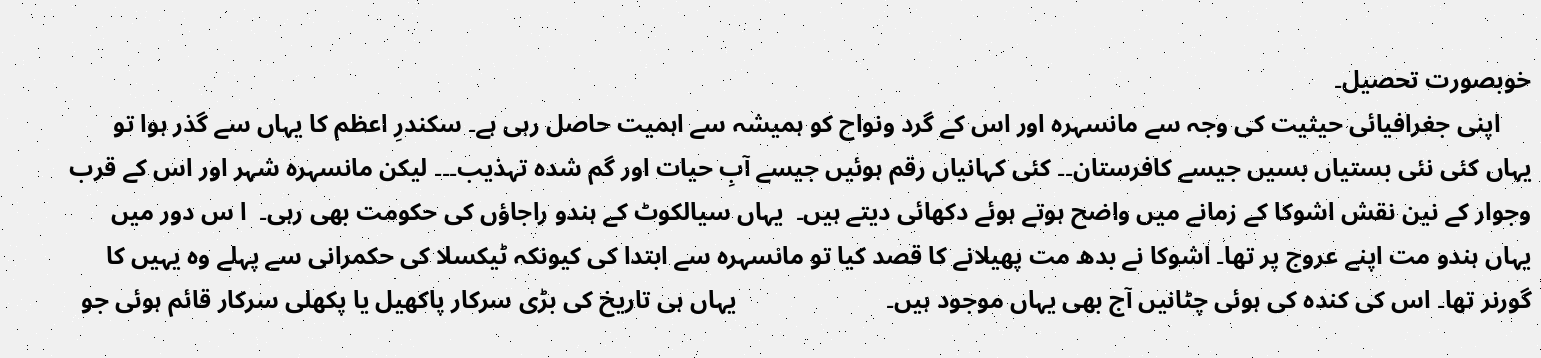خوبصورت تحصیل۔
     اپنی جغرافیائی حیثیت کی وجہ سے مانسہرہ اور اس کے گرد ونواح کو ہمیشہ سے اہمیت حاصل رہی ہے۔ سکندرِ اعظم کا یہاں سے گذر ہوا تو یہاں کئی نئی بستیاں بسیں جیسے کافرستان۔۔ کئی کہانیاں رقم ہوئیں جیسے آبِ حیات اور گم شدہ تہذیب۔۔۔ لیکن مانسہرہ شہر اور اس کے قرب وجوار کے نین نقش اشوکا کے زمانے میں واضح ہوتے ہوئے دکھائی دیتے ہیں۔  یہاں سیالکوٹ کے ہندو راجاؤں کی حکومت بھی رہی۔  ا س دور میں یہاں ہندو مت اپنے عروج پر تھا۔ اشوکا نے بدھ مت پھیلانے کا قصد کیا تو مانسہرہ سے ابتدا کی کیونکہ ٹیکسلا کی حکمرانی سے پہلے وہ یہیں کا گورنر تھا۔ اس کی کندہ کی ہوئی چٹانیں آج بھی یہاں موجود ہیں۔                        یہاں ہی تاریخ کی بڑی سرکار پاکھیل یا پکھلی سرکار قائم ہوئی جو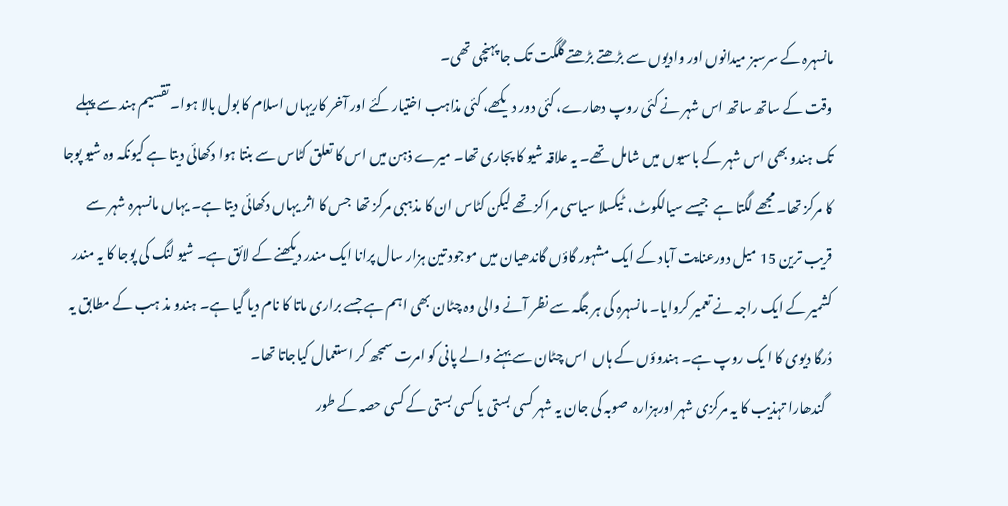مانسہرہ کے سرسبز میدانوں اور وادیوں سے بڑھتے بڑھتے گلگت تک جا پہنچی تھی۔
وقت کے ساتھ ساتھ اس شہر نے کئی روپ دھارے، کئی دور دیکھے، کئی مذاہب اختیار کئے اور آخر کاریہاں اسلام کا بول بالا ہوا۔ تقسیم ہند سے پہلے تک ہندو بھی اس شہر کے باسیوں میں شامل تھے۔ یہ علاقہ شیو کا پجاری تھا۔ میرے ذہن میں اس کا تعلق کٹاس سے بنتا ہوا دکھائی دیتا ہے کیونکہ وہ شیو پوجا کا مرکز تھا۔ مجھے لگتا ہے  جیسے سیالکوٹ،  ٹیکسلا سیاسی مراکز تھے لیکن کٹاس ان کا مذہبی مرکز تھا  جس کا اثر یہاں دکھائی دیتا ہے۔ یہاں مانسہرہ شہر سے قریب ترین 15 میل دورعنایت آباد کے ایک مشہور گاؤں گاندھیان میں موجود تین ہزار سال پرانا ایک مندر دیکھنے کے لائق ہے۔ شیو لنگ کی پوجا کا یہ مندر کشمیر کے ایک راجہ نے تعمیر کروایا۔ مانسہرہ کی ہر جگہ سے نظر آنے والی وہ چٹان بھی اہم ہے جسے براری ماتا کا نام دیا گیا ہے۔ ہندو مذ ہب کے مطابق یہ دُرگا دیوی کا ا یک روپ ہے۔ ہندوؤں کے ہاں  اس چٹان سے بہنے والے پانی کو امرت سمجھ کر استعمال کیاجاتا تھا۔
  گندھارا تہذیب کا یہ مرکزی شہر اورہزارہ  صوبہ کی جان یہ شہر کسی بستی یا کسی بستی کے کسی حصہ کے طور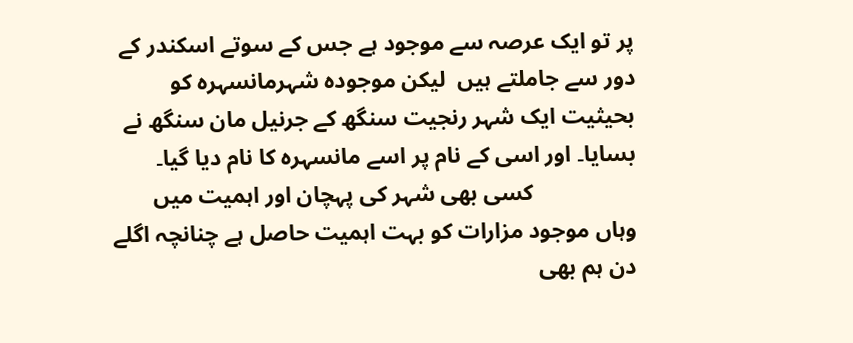پر تو ایک عرصہ سے موجود ہے جس کے سوتے اسکندر کے دور سے جاملتے ہیں  لیکن موجودہ شہرمانسہرہ کو بحیثیت ایک شہر رنجیت سنگھ کے جرنیل مان سنگھ نے بسایا۔ اور اسی کے نام پر اسے مانسہرہ کا نام دیا گیا۔
                  کسی بھی شہر کی پہچان اور اہمیت میں وہاں موجود مزارات کو بہت اہمیت حاصل ہے چنانچہ اگلے دن ہم بھی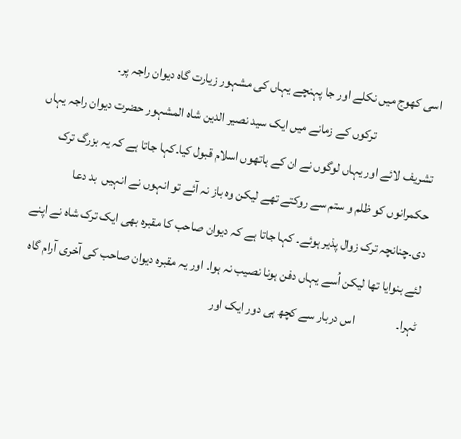اسی کھوج میں نکلے اور جا پہنچے یہاں کی مشہور زیارت گاہ دیوان راجہ پر۔
                        ترکوں کے زمانے میں ایک سید نصیر الدین شاہ المشہور حضرت دیوان راجہ یہاں تشریف لائے اور یہاں لوگوں نے ان کے ہاتھوں اسلام قبول کیا۔کہا جاتا ہے کہ یہ بزرگ ترک حکمرانوں کو ظلم و ستم سے روکتے تھے لیکن وہ باز نہ آئے تو انہوں نے انہیں  بد دعا دی۔چنانچہ ترک زوال پذیر ہوئے۔ کہا جاتا ہے کہ دیوان صاحب کا مقبرہ بھی ایک ترک شاہ نے اپنے لئے بنوایا تھا لیکن اُسے یہاں دفن ہونا نصیب نہ ہوا۔ اور یہ مقبرہ دیوان صاحب کی آخری آرام گاہ ٹہرا۔                اس دربار سے کچھ ہی دور ایک اور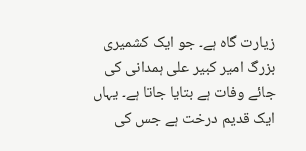زیارت گاہ ہے۔ جو ایک کشمیری بزرگ امیر کبیر علی ہمدانی کی جائے وفات ہے بتایا جاتا ہے۔ یہاں ایک قدیم درخت ہے جس کی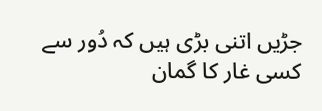جڑیں اتنی بڑی ہیں کہ دُور سے کسی غار کا گمان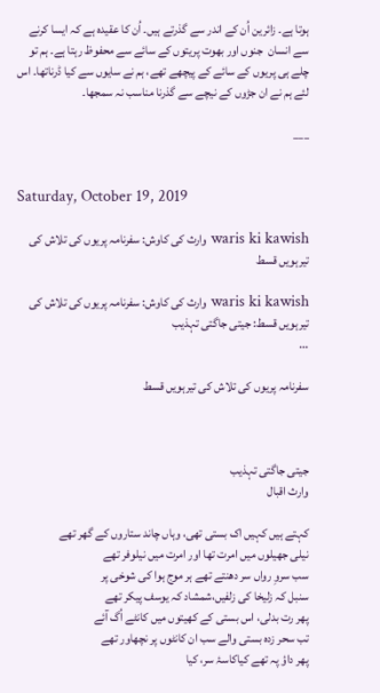ہوتا ہے۔ زائرین اُن کے اندر سے گذرتے ہیں۔ اُن کا عقیدہ ہے کہ ایسا کرنے سے انسان  جنوں اور بھوت پریتوں کے سائے سے محفوظ رہتا ہے۔ ہم تو چلے ہی پریوں کے سائے کے پیچھے تھے، ہم نے سایوں سے کیا ڈرناتھا۔ اس لئے ہم نے ان جڑوں کے نیچے سے گذرنا مناسب نہ سمجھا۔

___


Saturday, October 19, 2019

waris ki kawish وارث کی کاوش: سفرنامہ پریوں کی تلاش کی تیرہویں قسط

waris ki kawish وارث کی کاوش: سفرنامہ پریوں کی تلاش کی تیرہویں قسط: جیتی جاگتی تہذیب                                                                                                          ...

سفرنامہ پریوں کی تلاش کی تیرہویں قسط



جیتی جاگتی تہذیب                                                                                                                                           وارث اقبال

کہتے ہیں کہیں اک بستی تھی، وہاں چاند ستاروں کے گھر تھے
نیلی جھیلوں میں امرت تھا اور امرت میں نیلوفر تھے
سب سروِ رواں سر دھنتے تھے ہر موج ہوا کی شوخی پر
سنبل کہ زلیخا کی زلفیں،شمشاد کہ یوسف پیکر تھے
پھر رت بدلی، اس بستی کے کھیتوں میں کانٹے اُگ آئے
تب سحر زدہ بستی والے سب ان کانٹوں پر نچھاور تھے
پھر داؤ پہ تھے کیاکاسۂ سر، کیا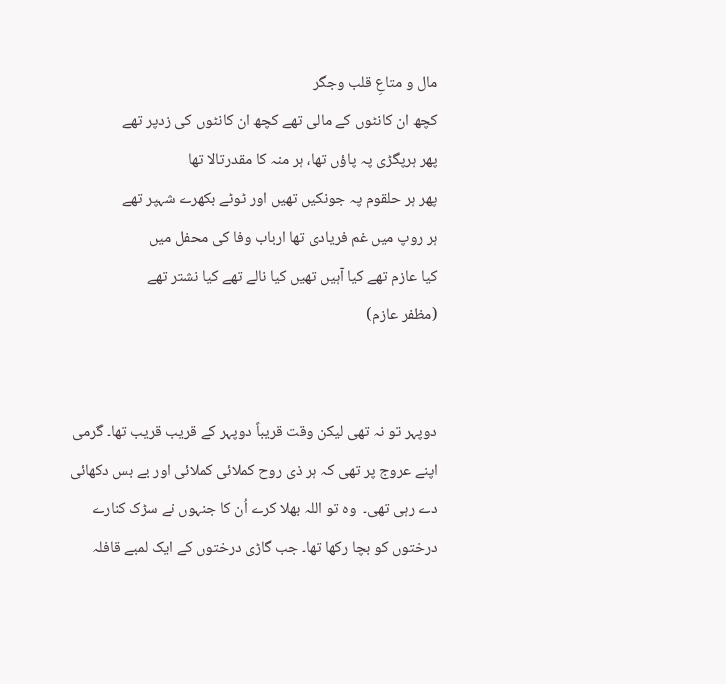مال و متاعِ قلب وجگر
کچھ ان کانٹوں کے مالی تھے کچھ ان کانٹوں کی زدپر تھے
پھر ہرپگڑی پہ پاؤں تھا، ہر منہ کا مقدرتالا تھا
پھر ہر حلقوم پہ جونکیں تھیں اور ٹوٹے بکھرے شہپر تھے
ہر روپ میں غم فریادی تھا ارباب وفا کی محفل میں
کیا عازم تھے کیا آہیں تھیں کیا نالے تھے کیا نشتر تھے
(مظفر عازم)


دوپہر تو نہ تھی لیکن وقت قریباً دوپہر کے قریب قریب تھا۔ گرمی اپنے عروج پر تھی کہ ہر ذی روح کملائی کملائی اور بے بس دکھائی دے رہی تھی۔  وہ تو اللہ بھلا کرے اُن کا جنہوں نے سڑک کنارے درختوں کو بچا رکھا تھا۔ جب گاڑی درختوں کے ایک لمبے قافلہ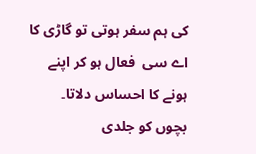کی ہم سفر ہوتی تو گاڑی کا اے سی  فعال ہو کر اپنے ہونے کا احساس دلاتا۔  بچوں کو جلدی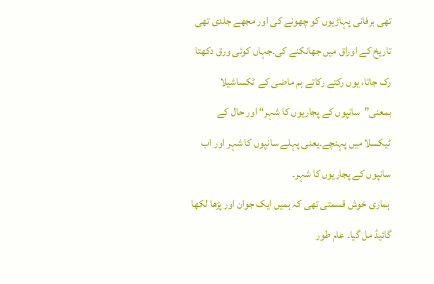تھی برفانی پہاڑیوں کو چھونے کی اور مجھے جلدی تھی تاریخ کے اوراق میں جھانکنے کی۔جہاں کوئی ورق دکھتا رک جاتا، یوں رکتے رکاتے ہم ماضی کے ٹکساشیلا بمعنی”سانپوں کے پجاریوں کا شہر“ اور حال کے ٹیکسلا میں پہنچے۔یعنی پہلے سانپوں کا شہر اور اب سانپوں کے پجاریوں کا شہر۔
 ہماری خوش قسمتی تھی کہ ہمیں ایک جوان اور پڑھا لکھا گائیڈ مل گیا۔ عام طور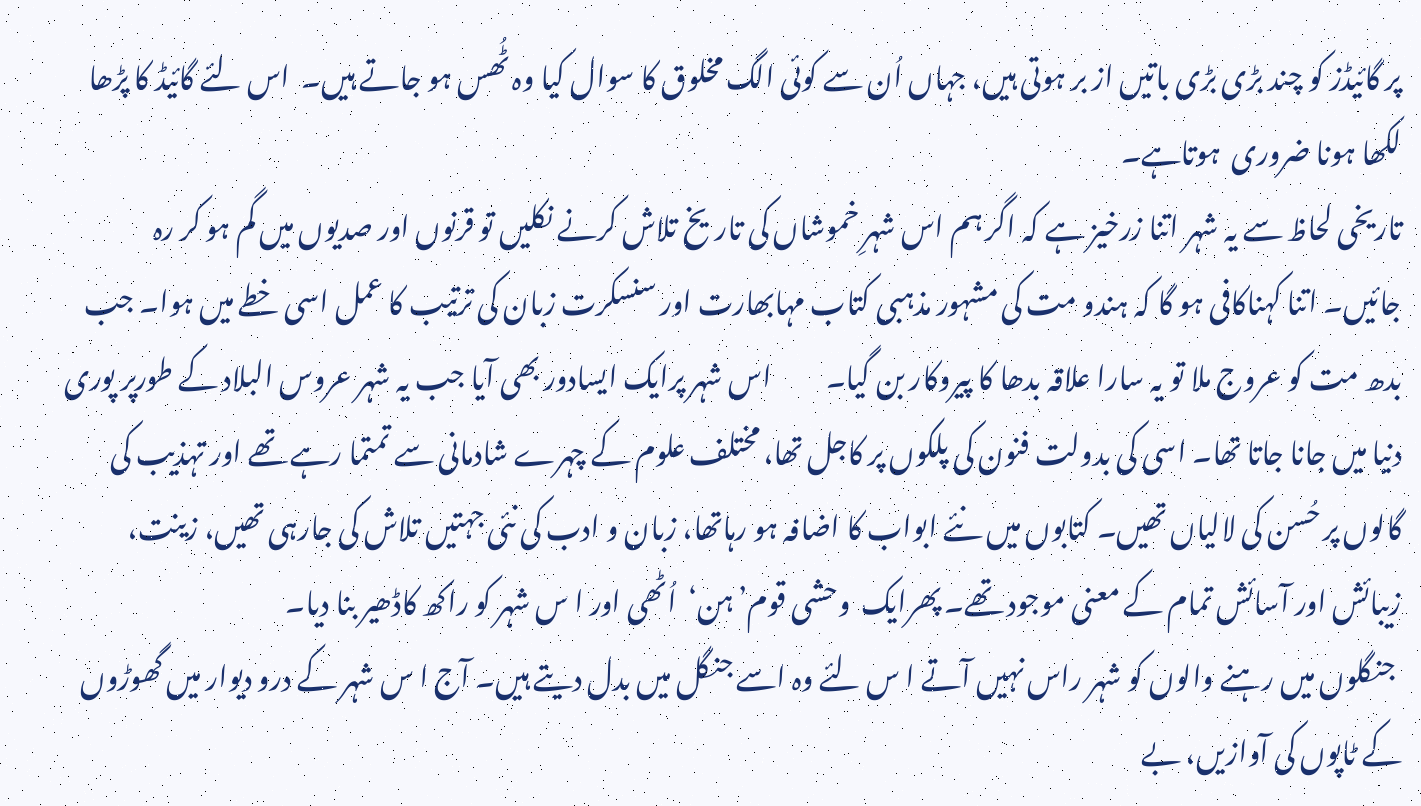پر گائیڈز کو چند بڑی بڑی باتیں از بر ہوتی ہیں، جہاں اُن سے کوئی الگ مخلوق کا سوال کیا وہ ٹُھس ہو جاتے ہیں۔  اس لئے گائیڈ کا پڑھا لکھا ہونا ضروری  ہوتاہے۔
تاریخی لحاظ سے یہ شہر اتنا زرخیز ہے کہ اگر ہم اس شہرِ خموشاں کی تاریخ تلاش کرنے نکلیں تو قرنوں اور صدیوں میں گم ہو کر رہ جائیں۔ اتنا کہناکافی ہو گا کہ ہندو مت کی مشہور مذہبی کتاب مہابھارت اور سنسکرت زبان کی ترتیب کا عمل اسی خطے میں ہوا۔ جب بدھ مت کو عروج ملا تو یہ سارا علاقہ بدھا کا پیروکار بن گیا۔          اس شہر پرایک ایسادور بھی آیا جب یہ شہر عروس البلاد کے طورپر پوری دنیا میں جانا جاتا تھا۔ اسی کی بدولت فنون کی پلکوں پر کاجل تھا، مختلف علوم کے چہرے شادمانی سے تمتما رہے تھے اور تہذیب کی گالوں پر حُسن کی لالیاں تھیں۔ کتابوں میں نئے ابواب کا اضافہ ہو رہاتھا، زبان و ادب کی نئی جہتیں تلاش کی جارہی تھیں، زینت، زیبائش اور آسائش تمام کے معنی موجود تھے۔ پھرایک  وحشی قوم’ہن‘  اُٹھی اور ا س شہر کو راکھ کاڈھیر بنا دیا۔
 جنگلوں میں رہنے والوں کو شہر راس نہیں آتے ا س لئے وہ اسے جنگل میں بدل دیتے ہیں۔ آج ا س شہر کے درو دیوار میں گھوڑوں کے ٹاپوں کی آوازیں، بے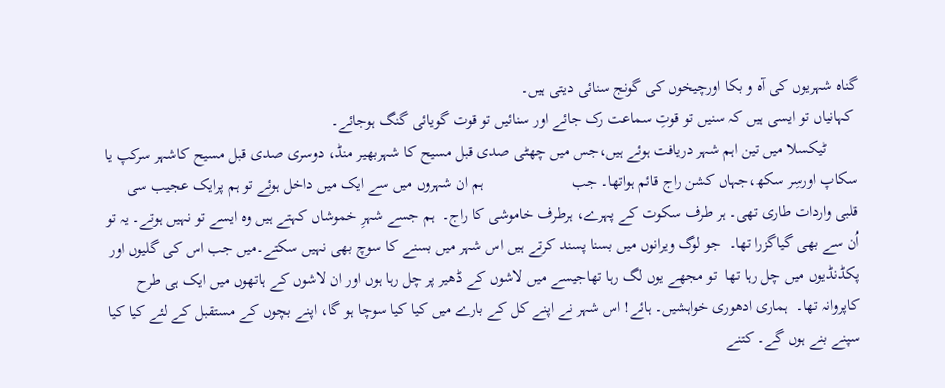گناہ شہریوں کی آہ و بکا اورچیخوں کی گونج سنائی دیتی ہیں۔
 کہانیاں تو ایسی ہیں کہ سنیں تو قوتِ سماعت رک جائے اور سنائیں تو قوت گویائی گنگ ہوجائے۔
        ٹیکسلا میں تین اہم شہر دریافت ہوئے ہیں،جس میں چھٹی صدی قبل مسیح کا شہربھیر منڈ، دوسری صدی قبل مسیح کاشہر سرکپ یا سکاپ اورسِر سکھ،جہاں کشن راج قائم ہواتھا۔ جب                      ہم ان شہروں میں سے ایک میں داخل ہوئے تو ہم پرایک عجیب سی قلبی واردات طاری تھی۔ ہر طرف سکوت کے پہرے، ہرطرف خاموشی کا راج۔  ہم جسے شہرِ خموشاں کہتے ہیں وہ ایسے تو نہیں ہوتے۔ یہ تو اُن سے بھی گیاگزرا تھا۔  جو لوگ ویرانوں میں بسنا پسند کرتے ہیں اس شہر میں بسنے کا سوچ بھی نہیں سکتے۔میں جب اس کی گلیوں اور پکڈنڈیوں میں چل رہا تھا  تو مجھے یوں لگ رہا تھاجیسے میں لاشوں کے ڈھیر پر چل رہا ہوں اور ان لاشوں کے ہاتھوں میں ایک ہی طرح کاپروانہ تھا۔  ہماری ادھوری خواہشیں۔ ہائے! اس شہر نے اپنے کل کے بارے میں کیا کیا سوچا ہو گا، اپنے بچوں کے مستقبل کے لئے کیا کیا سپنے بنے ہوں گے۔ کتنے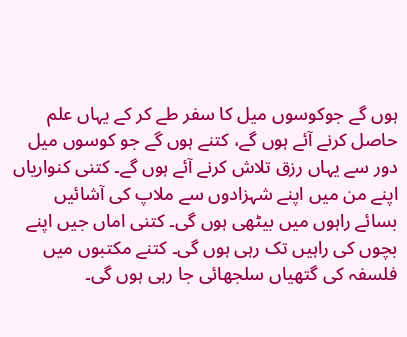ہوں گے جوکوسوں میل کا سفر طے کر کے یہاں علم حاصل کرنے آئے ہوں گے، کتنے ہوں گے جو کوسوں میل دور سے یہاں رزق تلاش کرنے آئے ہوں گے۔ کتنی کنواریاں اپنے من میں اپنے شہزادوں سے ملاپ کی آشائیں  بسائے راہوں میں بیٹھی ہوں گی۔ کتنی اماں جیں اپنے بچوں کی راہیں تک رہی ہوں گی۔ کتنے مکتبوں میں فلسفہ کی گتھیاں سلجھائی جا رہی ہوں گی۔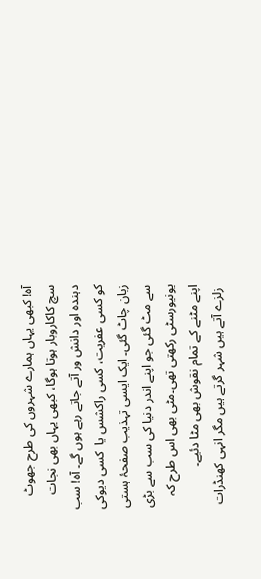آہ! کبھی یہاں ہمارے شہروں کی طرح جھوٹ سچ کاکاروبار ہوتا ہوگا، کبھی یہاں بھی نجات دہندہ اور دانش ور آتے جاتے رہے ہوں گے۔ آہ! سب کو کسی عفریت، کسی راکشس یا  کسی دیوکی زبان چاٹ گئی۔ ایک ایسی تہذیب صفحۂ ہستی سے مٹ گئی جو اپنے اندر دنیا کی سب سے بڑی یونیورسٹی رکھتی تھی۔مٹی بھی اس طرح کہ اپنے مٹنے کے تمام نقوش بھی مٹا دئیے۔
 زلزے آتے ہیں شہر گرتے ہیں مگر انہی کھنڈرات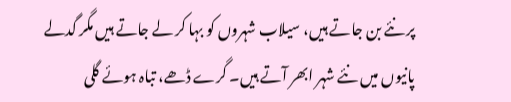پر نئے بن جاتے ہیں، سیلاب شہروں کو بہا کر لے جاتے ہیں مگر گدلے پانیوں میں نئے شہر ابھر آتے ہیں۔ گرے ڈھے، تباہ ہوئے گلی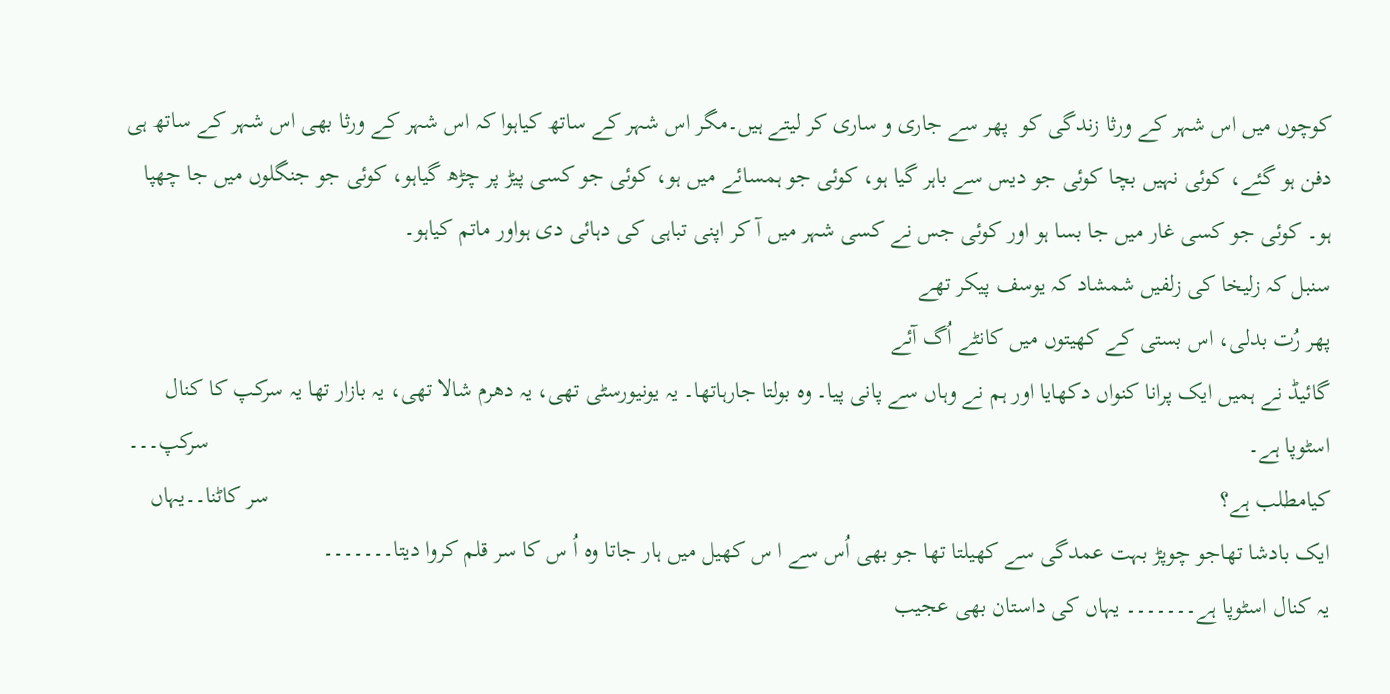کوچوں میں اس شہر کے ورثا زندگی کو  پھر سے جاری و ساری کر لیتے ہیں۔مگر اس شہر کے ساتھ کیاہوا کہ اس شہر کے ورثا بھی اس شہر کے ساتھ ہی دفن ہو گئے، کوئی نہیں بچا کوئی جو دیس سے باہر گیا ہو، کوئی جو ہمسائے میں ہو، کوئی جو کسی پیڑ پر چڑھ گیاہو، کوئی جو جنگلوں میں جا چھپا ہو۔ کوئی جو کسی غار میں جا بسا ہو اور کوئی جس نے کسی شہر میں آ کر اپنی تباہی کی دہائی دی ہواور ماتم کیاہو۔
سنبل کہ زلیخا کی زلفیں شمشاد کہ یوسف پیکر تھے
پھر رُت بدلی، اس بستی کے کھیتوں میں کانٹے اُگ آئے
گائیڈ نے ہمیں ایک پرانا کنواں دکھایا اور ہم نے وہاں سے پانی پیا۔ وہ بولتا جارہاتھا۔ یہ یونیورسٹی تھی، یہ دھرم شالا تھی، یہ بازار تھا یہ سرکپ کا کنال اسٹوپا ہے۔                                                                                                                                                                                سرکپ۔۔۔ کیامطلب ہے؟                                                                                                                                                                 سر کاٹنا۔۔یہاں ایک بادشا تھاجو چوپڑ بہت عمدگی سے کھیلتا تھا جو بھی اُس سے ا س کھیل میں ہار جاتا وہ اُ س کا سر قلم کروا دیتا۔۔۔۔۔۔۔                                         یہ کنال اسٹوپا ہے۔۔۔۔۔۔۔ یہاں کی داستان بھی عجیب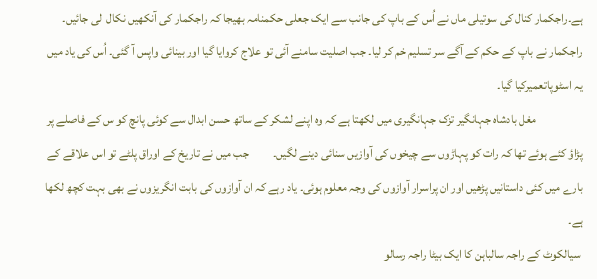ہے۔راجکمار کنال کی سوتیلی ماں نے اُس کے باپ کی جانب سے ایک جعلی حکمنامہ بھیجا کہ راجکمار کی آنکھیں نکال  لی جائیں۔  راجکمار نے باپ کے حکم کے آگے سر تسلیم خم کر لیا۔ جب اصلیت سامنے آئی تو علاج کروایا گیا اور بینائی واپس آ گئی۔ اُس کی یاد میں یہ اسٹوپاتعمیرکیا گیا۔
                   مغل بادشاہ جہانگیر تزک جہانگیری میں لکھتا ہے کہ وہ اپنے لشکر کے ساتھ حسن ابدال سے کوئی پانچ کو س کے فاصلے پر پڑاؤ کئے ہوئے تھا کہ رات کو پہاڑوں سے چیخوں کی آوازیں سنائی دینے لگیں۔          جب میں نے تاریخ کے اوراق پلٹے تو اس علاقے کے بارے میں کئی داستانیں پڑھیں اور ان پراسرار آوازوں کی وجہ معلوم ہوئی۔ یاد رہے کہ ان آوازوں کی بابت انگریزوں نے بھی بہت کچھ لکھا ہے۔
 سیالکوٹ کے راجہ سالباہن کا ایک بیٹا راجہ رسالو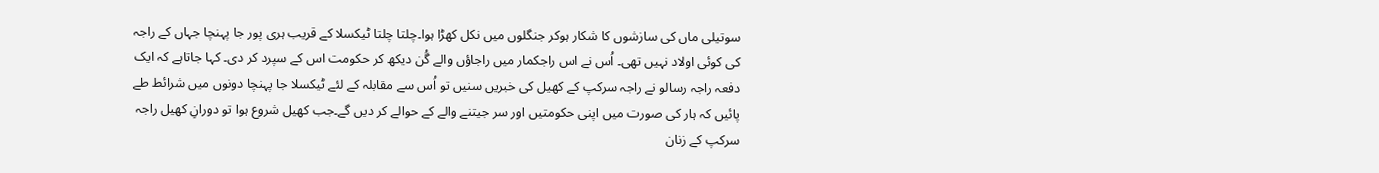سوتیلی ماں کی سازشوں کا شکار ہوکر جنگلوں میں نکل کھڑا ہوا۔چلتا چلتا ٹیکسلا کے قریب ہری پور جا پہنچا جہاں کے راجہ کی کوئی اولاد نہیں تھی۔ اُس نے اس راجکمار میں راجاؤں والے گُن دیکھ کر حکومت اس کے سپرد کر دی۔ کہا جاتاہے کہ ایک دفعہ راجہ رسالو نے راجہ سرکپ کے کھیل کی خبریں سنیں تو اُس سے مقابلہ کے لئے ٹیکسلا جا پہنچا دونوں میں شرائط طے پائیں کہ ہار کی صورت میں اپنی حکومتیں اور سر جیتنے والے کے حوالے کر دیں گے۔جب کھیل شروع ہوا تو دورانِ کھیل راجہ سرکپ کے زنان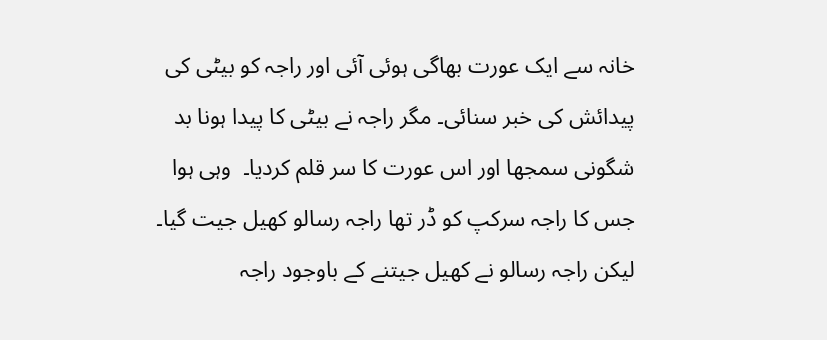خانہ سے ایک عورت بھاگی ہوئی آئی اور راجہ کو بیٹی کی پیدائش کی خبر سنائی۔ مگر راجہ نے بیٹی کا پیدا ہونا بد شگونی سمجھا اور اس عورت کا سر قلم کردیا۔  وہی ہوا جس کا راجہ سرکپ کو ڈر تھا راجہ رسالو کھیل جیت گیا۔ لیکن راجہ رسالو نے کھیل جیتنے کے باوجود راجہ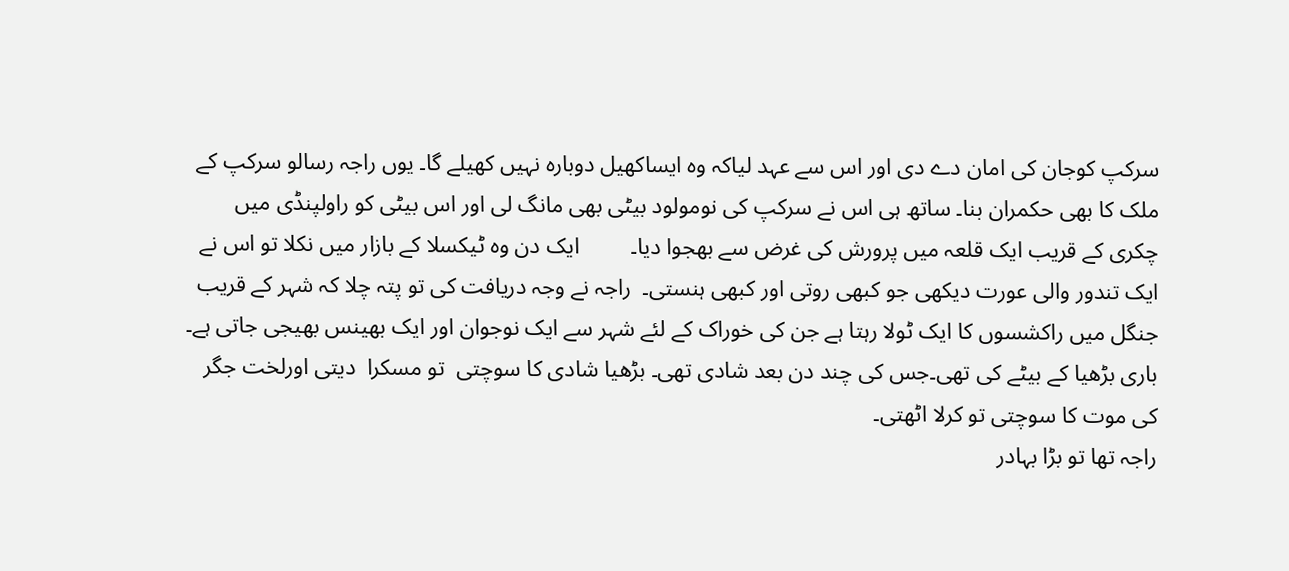سرکپ کوجان کی امان دے دی اور اس سے عہد لیاکہ وہ ایساکھیل دوبارہ نہیں کھیلے گا۔ یوں راجہ رسالو سرکپ کے ملک کا بھی حکمران بنا۔ ساتھ ہی اس نے سرکپ کی نومولود بیٹی بھی مانگ لی اور اس بیٹی کو راولپنڈی میں چکری کے قریب ایک قلعہ میں پرورش کی غرض سے بھجوا دیا۔         ایک دن وہ ٹیکسلا کے بازار میں نکلا تو اس نے ایک تندور والی عورت دیکھی جو کبھی روتی اور کبھی ہنستی۔  راجہ نے وجہ دریافت کی تو پتہ چلا کہ شہر کے قریب جنگل میں راکشسوں کا ایک ٹولا رہتا ہے جن کی خوراک کے لئے شہر سے ایک نوجوان اور ایک بھینس بھیجی جاتی ہے۔  باری بڑھیا کے بیٹے کی تھی۔جس کی چند دن بعد شادی تھی۔ بڑھیا شادی کا سوچتی  تو مسکرا  دیتی اورلخت جگر کی موت کا سوچتی تو کرلا اٹھتی۔
راجہ تھا تو بڑا بہادر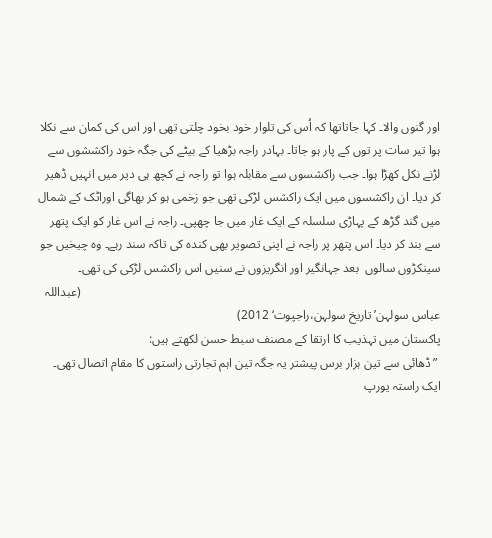اور گنوں والا۔ کہا جاتاتھا کہ اُس کی تلوار خود بخود چلتی تھی اور اس کی کمان سے نکلا ہوا تیر سات پر توں کے پار ہو جاتا۔ بہادر راجہ بڑھیا کے بیٹے کی جگہ خود راکششوں سے لڑنے نکل کھڑا ہوا۔ جب راکشسوں سے مقابلہ ہوا تو راجہ نے کچھ ہی دیر میں انہیں ڈھیر کر دیا۔ ان راکشسوں میں ایک راکشس لڑکی تھی جو زخمی ہو کر بھاگی اوراٹک کے شمال میں گند گڑھ کے پہاڑی سلسلہ کے ایک غار میں جا چھپی۔ راجہ نے اس غار کو ایک پتھر سے بند کر دیا۔ اس پتھر پر راجہ نے اپنی تصویر بھی کندہ کی تاکہ سند رہے۔ وہ چیخیں جو سینکڑوں سالوں  بعد جہانگیر اور انگریزوں نے سنیں اس راکشس لڑکی کی تھی۔
                                                                                                                   (عبداللہ عباس سولہن’تاریخ سولہن،راجپوت‘ 2012)
پاکستان میں تہذیب کا ارتقا کے مصنف سبط حسن لکھتے ہیں:
 ”ڈھائی سے تین ہزار برس پیشتر یہ جگہ تین اہم تجارتی راستوں کا مقام اتصال تھی۔ ایک راستہ یورپ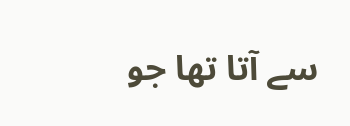سے آتا تھا جو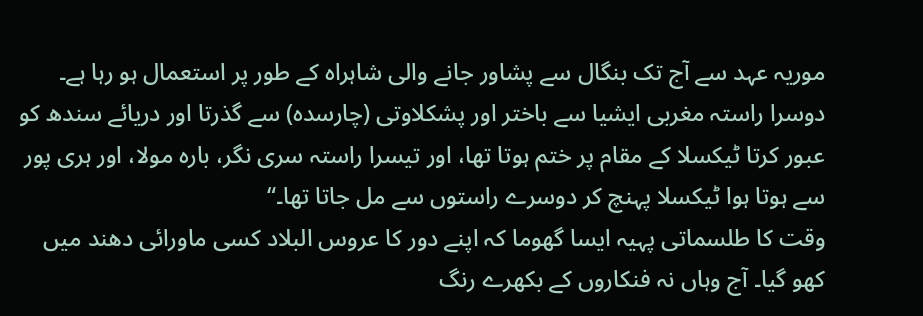موریہ عہد سے آج تک بنگال سے پشاور جانے والی شاہراہ کے طور پر استعمال ہو رہا ہے۔ دوسرا راستہ مغربی ایشیا سے باختر اور پشکلاوتی (چارسدہ) سے گذرتا اور دریائے سندھ کو عبور کرتا ٹیکسلا کے مقام پر ختم ہوتا تھا، اور تیسرا راستہ سری نگر، بارہ مولا، اور ہری پور سے ہوتا ہوا ٹیکسلا پہنچ کر دوسرے راستوں سے مل جاتا تھا۔“
وقت کا طلسماتی پہیہ ایسا گھوما کہ اپنے دور کا عروس البلاد کسی ماورائی دھند میں کھو گیا۔ آج وہاں نہ فنکاروں کے بکھرے رنگ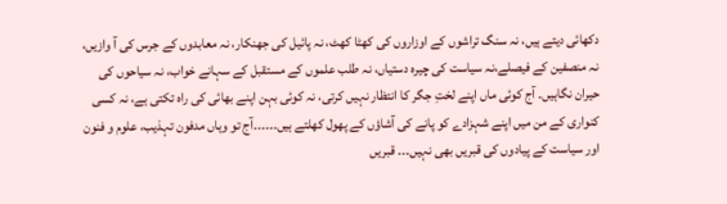دکھائی دیتے ہیں، نہ سنگ تراشوں کے اوزاروں کی کھٹا کھٹ، نہ پائیل کی جھنکار، نہ معابدوں کے جرس کی آ وازیں، نہ منصفین کے فیصلے،نہ سیاست کی چیرہ دستیاں، نہ طلب علموں کے مستقبل کے سہانے خواب، نہ سیاحوں کی حیران نگاہیں۔ آج کوئی ماں اپنے لختِ جگر کا انتظار نہیں کرتی، نہ کوئی بہن اپنے بھائی کی راہ تکتی ہے، نہ کسی کنواری کے من میں اپنے شہزادے کو پانے کی آشاؤں کے پھول کھلتے ہیں۔۔۔۔۔۔آج تو وہاں مدفون تہذیب، علوم و فنون اور سیاست کے پیادوں کی قبریں بھی نہیں۔۔۔ قبریں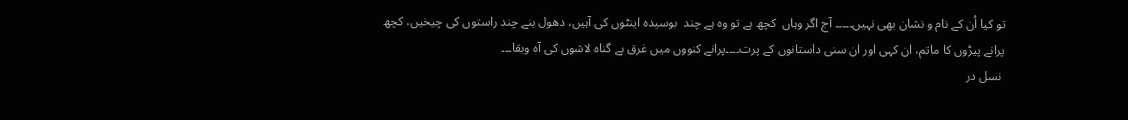تو کیا اُن کے نام و نشان بھی نہیں۔۔۔۔۔ آج اگر وہاں  کچھ ہے تو وہ ہے چند  بوسیدہ اینٹوں کی آہیں، دھول بنے چند راستوں کی چیخیں، کچھ پرانے پیڑوں کا ماتم، ان کہی اور ان سنی داستانوں کے پرت۔۔۔۔پرانے کنووں میں غرق بے گناہ لاشوں کی آہ وبقا۔۔۔
 نسل در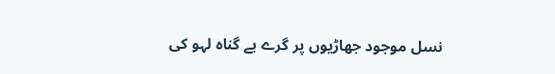نسل موجود جھاڑیوں پر گرے بے گناہ لہو کی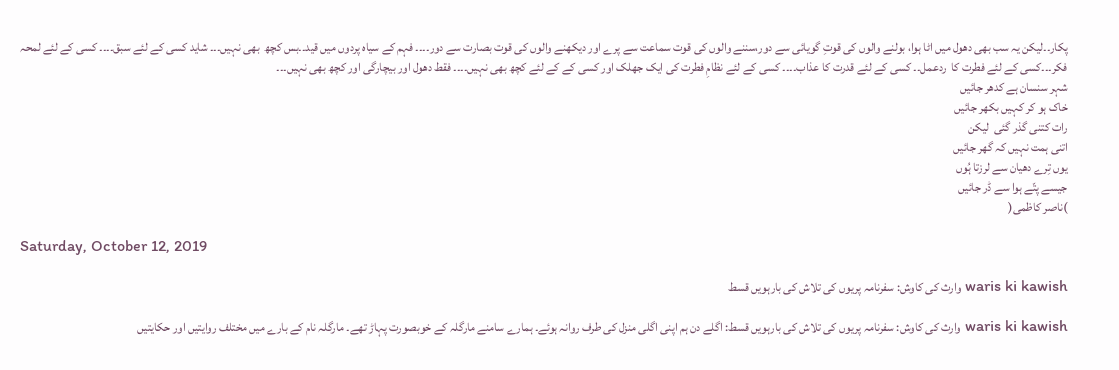پکار۔۔لیکن یہ سب بھی دھول میں اٹا ہوا، بولنے والوں کی قوتِ گویائی سے دور،سننے والوں کی قوت سماعت سے پرے اور دیکھنے والوں کی قوت بصارت سے دور۔۔۔۔ فہم کے سیاہ پردوں میں قید۔۔بس کچھ  بھی نہیں۔۔۔ شاید کسی کے لئے سبق۔۔۔۔ کسی کے لئے لمحہ فکر۔۔۔کسی کے لئے فطرت کا  ردعمل۔۔ کسی کے لئے قدرت کا عذاب۔۔۔۔ کسی کے لئے نظامِ فطرت کی ایک جھلک اور کسی کے کے لئے کچھ بھی نہیں۔۔۔۔ فقط دھول اور بیچارگی اور کچھ بھی نہیں۔۔۔
شہر سنسان ہے کدھر جائیں
خاک ہو کر کہیں بکھر جائیں
رات کتنی گذر گئی  لیکن
اتنی ہمت نہیں کہ گھر جائیں
یوں تِرے دھیان سے لرزتا ہُوں
جیسے پتّے ہوا سے ڈر جائیں
)ناصر کاظمی(

Saturday, October 12, 2019

waris ki kawish وارث کی کاوش: سفرنامہ پریوں کی تلاش کی بارہویں قسط

waris ki kawish وارث کی کاوش: سفرنامہ پریوں کی تلاش کی بارہویں قسط: اگلے دن ہم اپنی اگلی منزل کی طرف روانہ ہوئے۔ ہمارے سامنے مارگلہ کے خوبصورت پہاڑ تھے۔ مارگلہ نام کے بارے میں مختلف روایتیں اور حکایتیں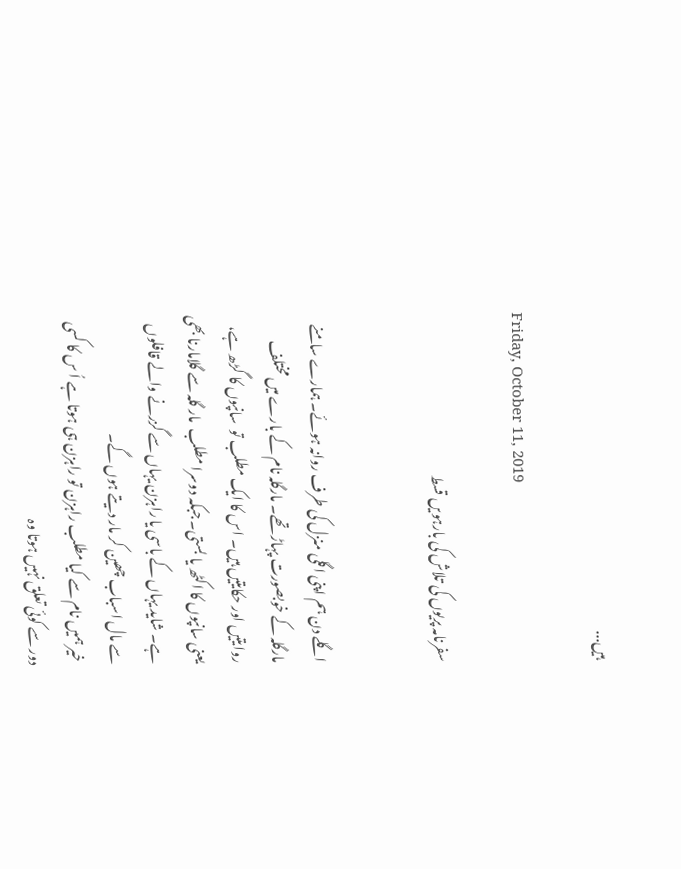ہیں...

Friday, October 11, 2019

سفرنامہ پریوں کی تلاش کی بارہویں قسط


اگلے دن ہم اپنی اگلی منزل کی طرف روانہ ہوئے۔ ہمارے سامنے مارگلہ کے خوبصورت پہاڑ تھے۔ مارگلہ نام کے بارے میں مختلف روایتیں اور حکایتیں ہیں۔ اس کا ایک مطلب تو  سانپوں کا گڑھ ہے، یعنی سانپوں کا اکٹھ یا بستی۔ جبکہ دوسرا مطلب  مار گلہ سے گلامارنا بھی ہے۔ شاید یہاں کے باسی یا راہزن یہاں سے گزرنے والے قافلوں سے مال اسباب چھین کر مار دیتے ہوں گے۔
 خیر ہمیں نام سے کیا مطلب راہزن تو راہزن ہی ہوتا ہے اُ س کا کسی دور سے کوئی تعلق نہیں ہوتا وہ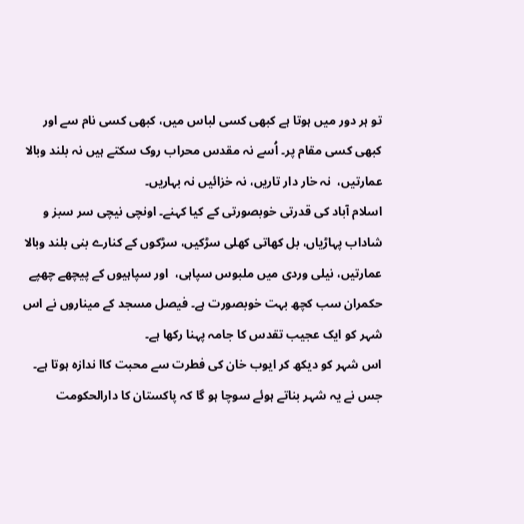تو ہر دور میں ہوتا ہے کبھی کسی لباس میں، کبھی کسی نام سے اور کبھی کسی مقام پر۔ اُسے نہ مقدس محراب روک سکتے ہیں نہ بلند وبالا عمارتیں،  نہ خار دار تاریں، نہ خزائیں نہ بہاریں۔
اسلام آباد کی قدرتی خوبصورتی کے کیا کہنے۔ اونچی نیچی سر سبز و شاداب پہاڑیاں، بل کھاتی کھلی سڑکیں، سڑکوں کے کنارے بنی بلند وبالا عمارتیں، نیلی وردی میں ملبوس سپاہی،  اور سپاہیوں کے پیچھے چھپے حکمران سب کچھ بہت خوبصورت ہے۔ فیصل مسجد کے میناروں نے اس شہر کو ایک عجیب تقدس کا جامہ پہنا رکھا ہے۔                                  اس شہر کو دیکھ کر ایوب خان کی فطرت سے محبت کاا ندازہ ہوتا ہے۔ جس نے یہ شہر بناتے ہوئے سوچا ہو گا کہ پاکستان کا دارالحکومت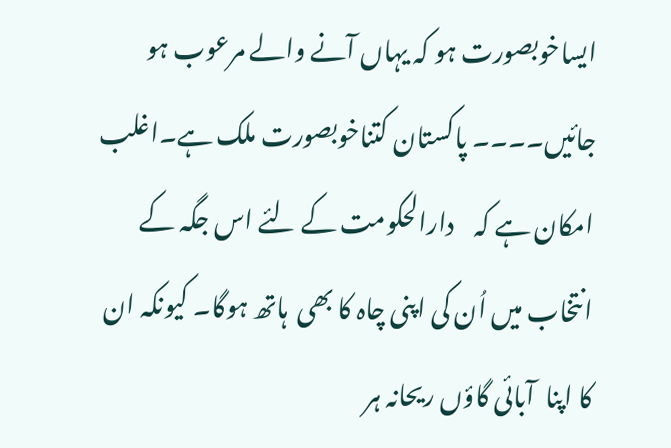ایساخوبصورت ہو کہ یہاں آنے والے مرعوب ہو جائیں۔۔۔۔ پاکستان کتناخوبصورت ملک ہے۔اغلب امکان ہے کہ    دارالحکومت کے لئے اس جگہ کے انتخاب میں اُن کی اپنی چاہ کا بھی  ہاتھ ہوگا۔ کیونکہ ان کا اپنا  آبائی گاؤں ریحانہ ہر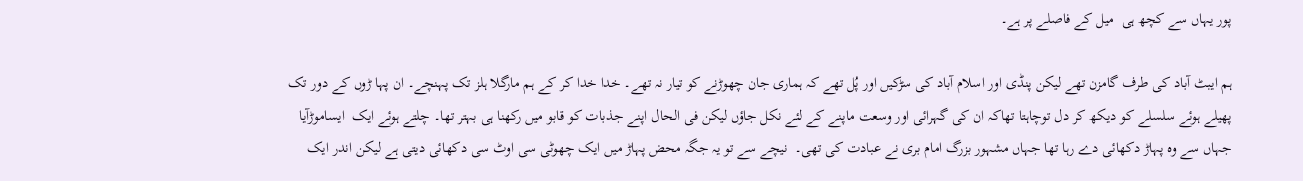پور یہاں سے کچھ ہی  میل کے فاصلے پر ہے۔

ہم ایبٹ آباد کی طرف گامزن تھے لیکن پنڈی اور اسلام آباد کی سڑکیں اور پُل تھے کہ ہماری جان چھوڑنے کو تیار نہ تھے۔ خدا خدا کر کے ہم مارگلا ہلز تک پہنچے۔ ان پہا ڑوں کے دور تک پھیلے ہوئے سلسلے کو دیکھ کر دل توچاہتا تھاکہ ان کی گہرائی اور وسعت ماپنے کے لئے نکل جاؤں لیکن فی الحال اپنے جذبات کو قابو میں رکھنا ہی بہتر تھا۔ چلتے ہوئے ایک  ایساموڑآیا جہاں سے وہ پہاڑ دکھائی دے رہا تھا جہاں مشہور بزرگ امام بری نے عبادت کی تھی۔  نیچے سے تو یہ جگہ محض پہاڑ میں ایک چھوٹی سی اوٹ سی دکھائی دیتی ہے لیکن اندر ایک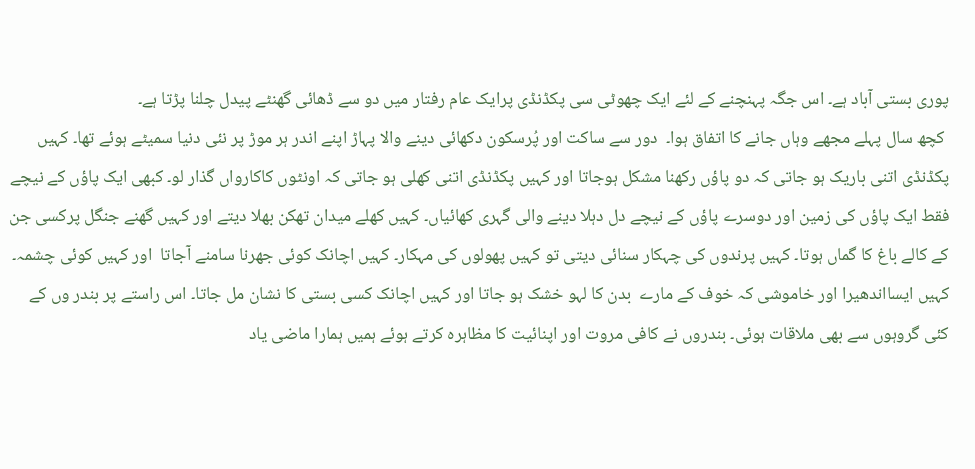پوری بستی آباد ہے۔ اس جگہ پہنچنے کے لئے ایک چھوٹی سی پکڈنڈی پرایک عام رفتار میں دو سے ڈھائی گھنٹے پیدل چلنا پڑتا ہے۔
 کچھ سال پہلے مجھے وہاں جانے کا اتفاق ہوا۔  دور سے ساکت اور پُرسکون دکھائی دینے والا پہاڑ اپنے اندر ہر موڑ پر نئی دنیا سمیٹے ہوئے تھا۔ کہیں پکڈنڈی اتنی باریک ہو جاتی کہ دو پاؤں رکھنا مشکل ہوجاتا اور کہیں پکڈنڈی اتنی کھلی ہو جاتی کہ اونٹوں کاکارواں گذار لو۔ کبھی ایک پاؤں کے نیچے فقط ایک پاؤں کی زمین اور دوسرے پاؤں کے نیچے دل دہلا دینے والی گہری کھائیاں۔ کہیں کھلے میدان تھکن بھلا دیتے اور کہیں گھنے جنگل پرکسی جن کے کالے باغ کا گماں ہوتا۔ کہیں پرندوں کی چہکار سنائی دیتی تو کہیں پھولوں کی مہکار۔ کہیں اچانک کوئی جھرنا سامنے آجاتا  اور کہیں کوئی چشمہ۔ کہیں ایسااندھیرا اور خاموشی کہ خوف کے مارے  بدن کا لہو خشک ہو جاتا اور کہیں اچانک کسی بستی کا نشان مل جاتا۔ اس راستے پر بندر وں کے کئی گروہوں سے بھی ملاقات ہوئی۔ بندروں نے کافی مروت اور اپنائیت کا مظاہرہ کرتے ہوئے ہمیں ہمارا ماضی یاد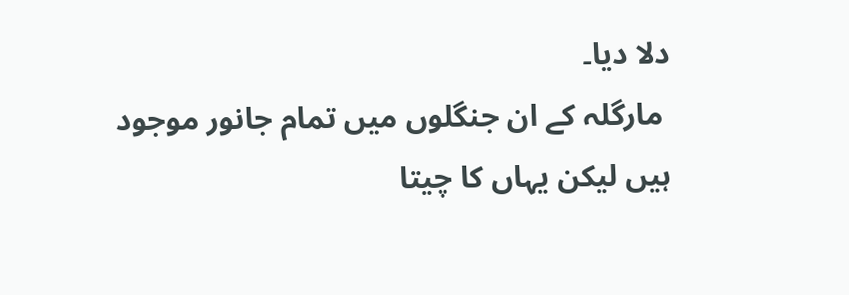دلا دیا۔
 مارگلہ کے ان جنگلوں میں تمام جانور موجود ہیں لیکن یہاں کا چیتا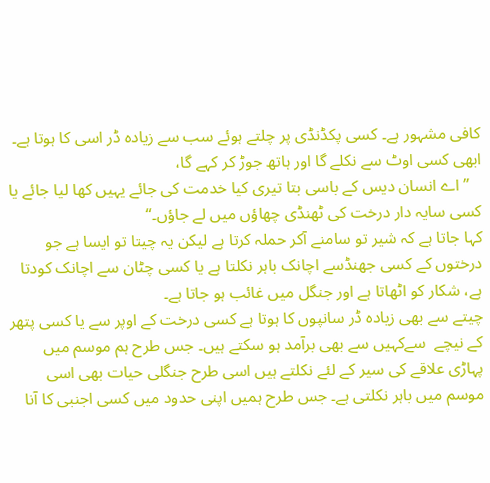کافی مشہور ہے۔ کسی پکڈنڈی پر چلتے ہوئے سب سے زیادہ ڈر اسی کا ہوتا ہے۔ ابھی کسی اوٹ سے نکلے گا اور ہاتھ جوڑ کر کہے گا،
   ”اے انسان دیس کے باسی بتا تیری کیا خدمت کی جائے یہیں کھا لیا جائے یا کسی سایہ دار درخت کی ٹھنڈی چھاؤں میں لے جاؤں۔“
کہا جاتا ہے کہ شیر تو سامنے آکر حملہ کرتا ہے لیکن یہ چیتا تو ایسا ہے جو درختوں کے کسی جھنڈسے اچانک باہر نکلتا ہے یا کسی چٹان سے اچانک کودتا ہے، شکار کو اٹھاتا ہے اور جنگل میں غائب ہو جاتا ہے۔
چیتے سے بھی زیادہ ڈر سانپوں کا ہوتا ہے کسی درخت کے اوپر سے یا کسی پتھر کے نیچے  سےکہیں سے بھی برآمد ہو سکتے ہیں۔ جس طرح ہم موسم میں پہاڑی علاقے کی سیر کے لئے نکلتے ہیں اسی طرح جنگلی حیات بھی اسی موسم میں باہر نکلتی ہے۔ جس طرح ہمیں اپنی حدود میں کسی اجنبی کا آنا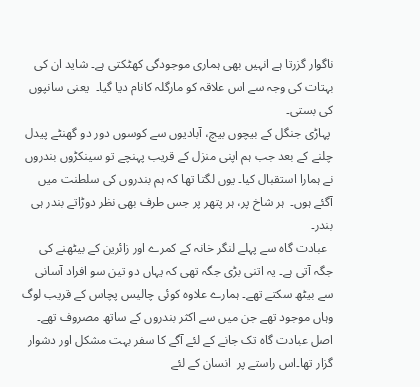ناگوار گزرتا ہے انہیں بھی ہماری موجودگی کھٹکتی ہے۔ شاید ان کی بہتات کی وجہ سے اس علاقہ کو مارگلہ کانام دیا گیا۔  یعنی سانپوں کی بستی۔
 پہاڑی جنگل کے بیچوں بیچ، آبادیوں سے کوسوں دور دو گھنٹے پیدل چلنے کے بعد جب ہم اپنی منزل کے قریب پہنچے تو سینکڑوں بندروں نے ہمارا استقبال کیا۔ یوں لگتا تھا کہ ہم بندروں کی سلطنت میں آگئے ہوں۔  ہر شاخ پر، ہر پتھر پر جس طرف بھی نظر دوڑاتے بندر ہی بندر۔
  عبادت گاہ سے پہلے لنگر خانہ کے کمرے اور زائرین کے بیٹھنے کی جگہ آتی ہے۔ یہ اتنی بڑی جگہ تھی کہ یہاں دو تین سو افراد آسانی سے بیٹھ سکتے تھے۔ ہمارے علاوہ کوئی چالیس پچاس کے قریب لوگ وہاں موجود تھے جن میں سے اکثر بندروں کے ساتھ مصروف تھے۔ اصل عبادت گاہ تک جانے کے لئے آگے کا سفر بہت مشکل اور دشوار گزار تھا۔اس راستے پر  انسان کے لئے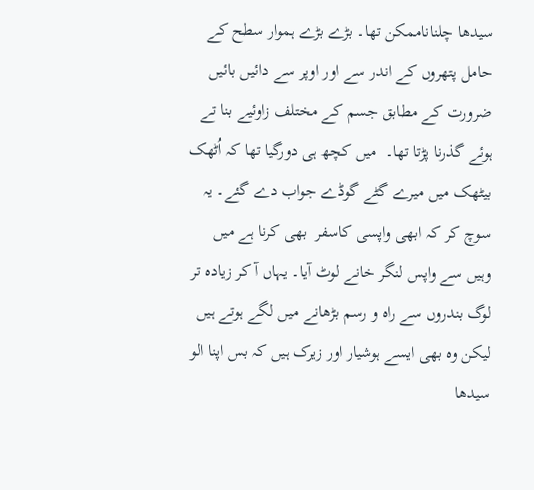سیدھا چلناناممکن تھا۔ بڑے بڑے ہموار سطح کے حامل پتھروں کے اندر سے اور اوپر سے دائیں بائیں ضرورت کے مطابق جسم کے مختلف زاوئیے بنا تے ہوئے گذرنا پڑتا تھا۔  میں کچھ ہی دورگیا تھا کہ اُٹھک بیٹھک میں میرے گٹے گوڈے جواب دے گئے۔ یہ سوچ کر کہ ابھی واپسی کاسفر  بھی کرنا ہے میں وہیں سے واپس لنگر خانے لوٹ آیا۔ یہاں آ کر زیادہ تر لوگ بندروں سے راہ و رسم بڑھانے میں لگے ہوتے ہیں لیکن وہ بھی ایسے ہوشیار اور زیرک ہیں کہ بس اپنا الو سیدھا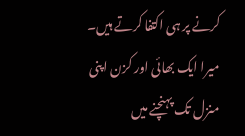کرنے پر ہی اکتفا کرتے ہیں۔
میرا ایک بھائی اور کزن اپنی منزل تک پہنچنے میں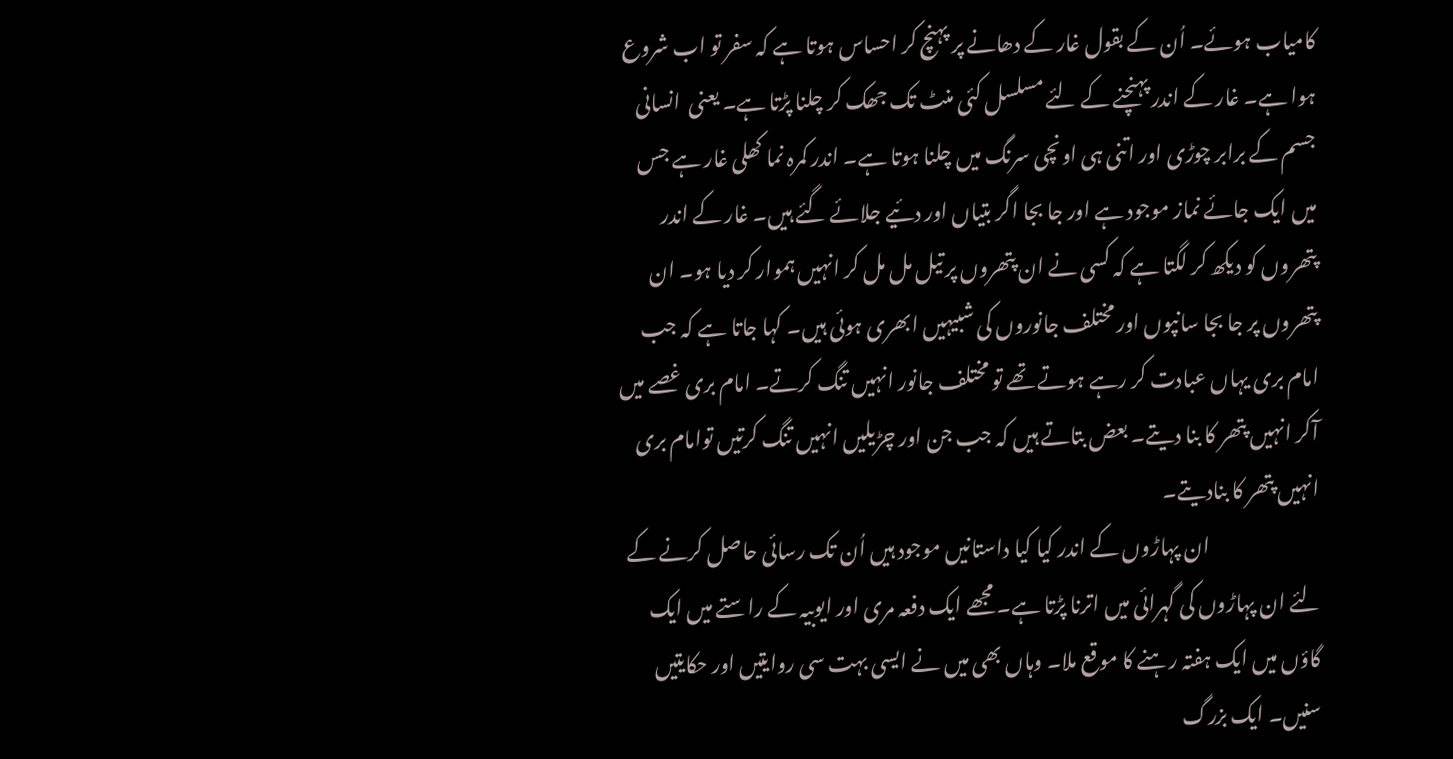کامیاب ہوئے۔ اُن کے بقول غار کے دھانے پر پہنچ کر احساس ہوتا ہے کہ سفر تو اب شروع ہوا ہے۔ غار کے اندر پہنچنے کے لئے مسلسل کئی منٹ تک جھک کر چلنا پڑتا ہے۔ یعنی  انسانی جسم کے برابر چوڑی اور اتنی ہی اونچی سرنگ میں چلنا ہوتا ہے۔ اندر کمرہ نما کھلی غار ہے جس میں ایک جائے نماز موجود ہے اور جا بجا اگر بتیاں اور دئیے جلائے گئے ہیں۔ غار کے اندر پتھروں کو دیکھ کر لگتا ہے کہ کسی نے ان پتھروں پر تیل مل مل کر انہیں ہموار کر دیا ہو۔ ان پتھروں پر جا بجا سانپوں اور مختلف جانوروں کی شبیہیں ابھری ہوئی ہیں۔ کہا جاتا ہے کہ جب امام بری یہاں عبادت کر رہے ہوتے تھے تو مختلف جانور انہیں تنگ کرتے۔ امام بری غصے میں آکر انہیں پتھر کا بنا دیتے۔ بعض بتاتے ہیں کہ جب جن اور چڑیلیں انہیں تنگ کرتیں توامام بری  انہیں پتھر کا بنادیتے۔
                            ان پہاڑوں کے اندر کیا کیا داستانیں موجود ہیں اُن تک رسائی حاصل کرنے کے لئے ان پہاڑوں کی گہرائی میں اترنا پڑتا ہے۔ مجھے ایک دفعہ مری اور ایوبیہ کے راستے میں ایک گاؤں میں ایک ہفتہ رہنے کا موقع ملا۔ وہاں بھی میں نے ایسی بہت سی روایتیں اور حکایتیں سنیں۔ ایک بزرگ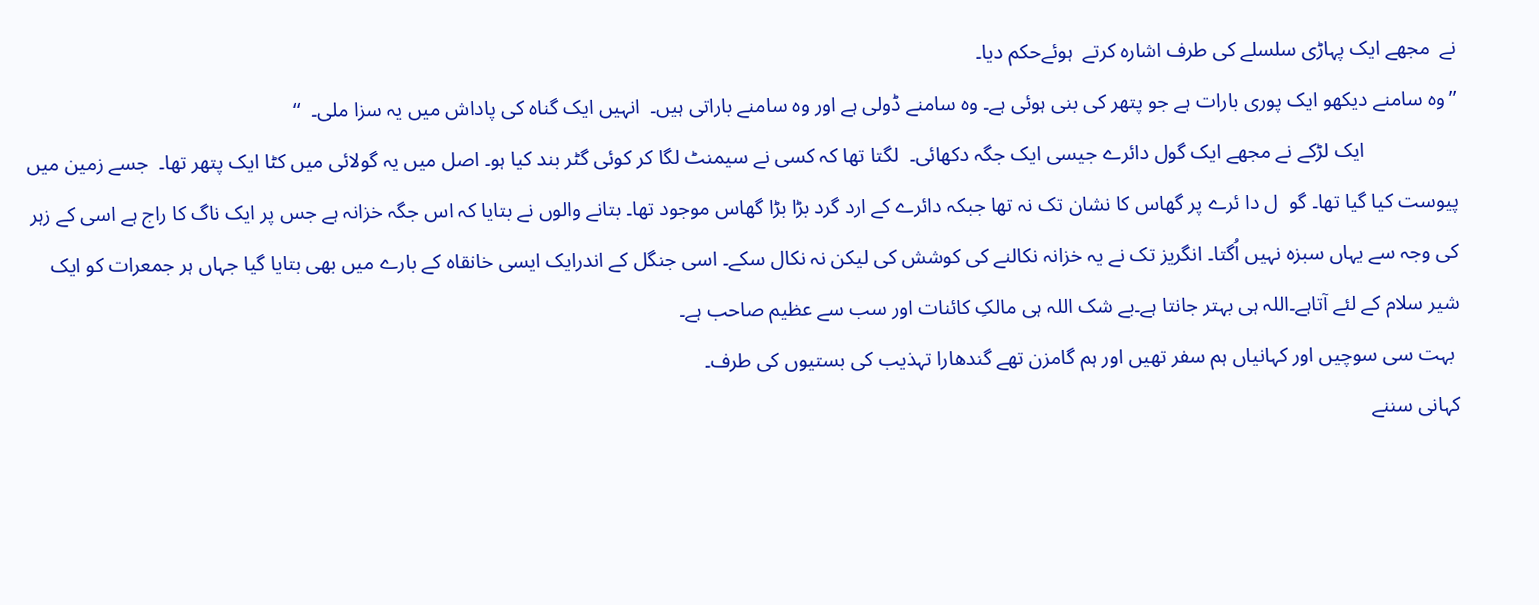نے  مجھے ایک پہاڑی سلسلے کی طرف اشارہ کرتے  ہوئےحکم دیا۔
’’وہ سامنے دیکھو ایک پوری بارات ہے جو پتھر کی بنی ہوئی ہے۔ وہ سامنے ڈولی ہے اور وہ سامنے باراتی ہیں۔  انہیں ایک گناہ کی پاداش میں یہ سزا ملی۔  ‘‘
                  ایک لڑکے نے مجھے ایک گول دائرے جیسی ایک جگہ دکھائی۔  لگتا تھا کہ کسی نے سیمنٹ لگا کر کوئی گٹر بند کیا ہو۔ اصل میں یہ گولائی میں کٹا ایک پتھر تھا۔  جسے زمین میں پیوست کیا گیا تھا۔ گو  ل دا ئرے پر گھاس کا نشان تک نہ تھا جبکہ دائرے کے ارد گرد بڑا بڑا گھاس موجود تھا۔ بتانے والوں نے بتایا کہ اس جگہ خزانہ ہے جس پر ایک ناگ کا راج ہے اسی کے زہر کی وجہ سے یہاں سبزہ نہیں اُگتا۔ انگریز تک نے یہ خزانہ نکالنے کی کوشش کی لیکن نہ نکال سکے۔ اسی جنگل کے اندرایک ایسی خانقاہ کے بارے میں بھی بتایا گیا جہاں ہر جمعرات کو ایک شیر سلام کے لئے آتاہے۔اللہ ہی بہتر جانتا ہے۔بے شک اللہ ہی مالکِ کائنات اور سب سے عظیم صاحب ہے۔
 بہت سی سوچیں اور کہانیاں ہم سفر تھیں اور ہم گامزن تھے گندھارا تہذیب کی بستیوں کی طرف۔
کہانی سننے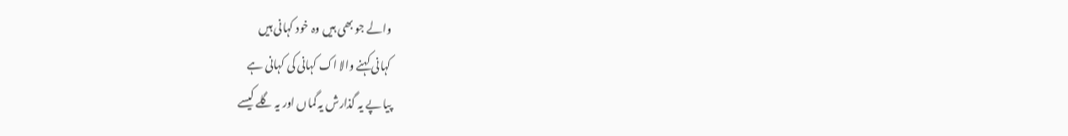والے جو بھی ہیں وہ خود کہانی ہیں
کہانی کہنے والا اک کہانی کی کہانی ہے
پیا پے یہ گذارش یہ گماں اور یہ گلے کیسے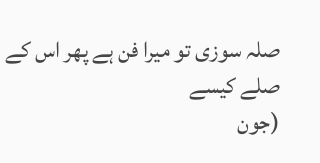صلہ سوزی تو میرا فن ہے پھر اس کے صلے کیسے
(جون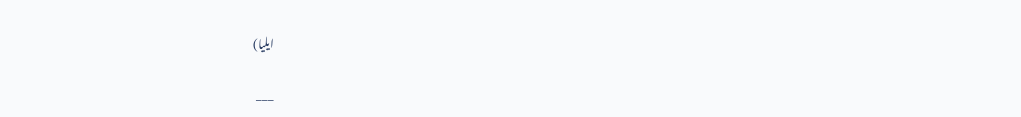ایلیا)

___